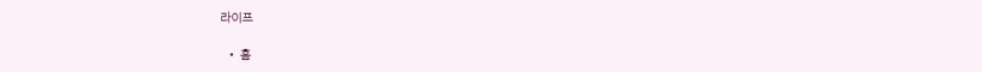라이프

  • 홈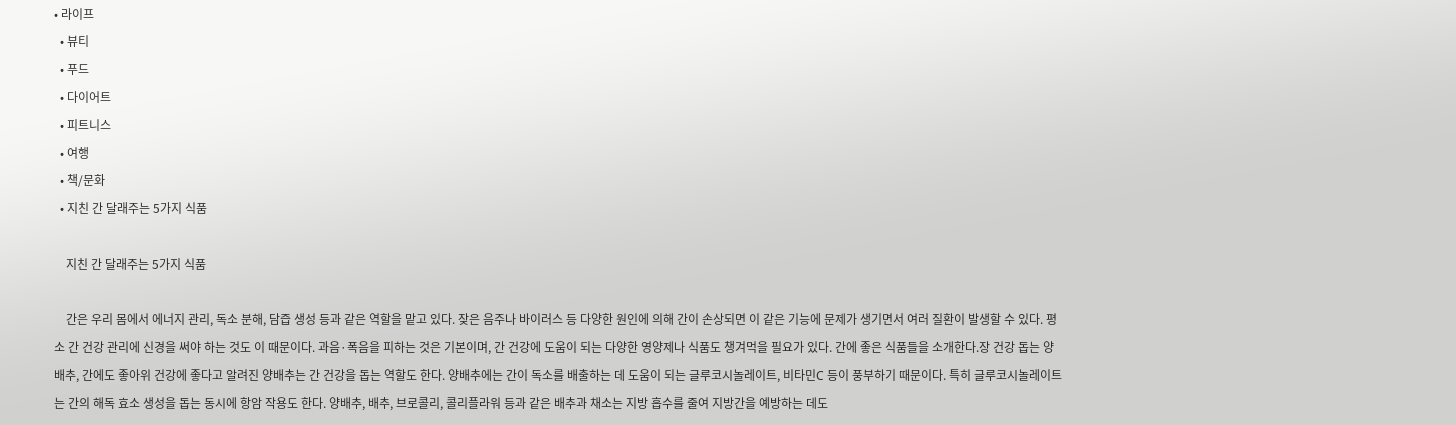• 라이프
  • 뷰티
  • 푸드
  • 다이어트
  • 피트니스
  • 여행
  • 책/문화
  • 지친 간 달래주는 5가지 식품

    지친 간 달래주는 5가지 식품

    간은 우리 몸에서 에너지 관리, 독소 분해, 담즙 생성 등과 같은 역할을 맡고 있다. 잦은 음주나 바이러스 등 다양한 원인에 의해 간이 손상되면 이 같은 기능에 문제가 생기면서 여러 질환이 발생할 수 있다. 평소 간 건강 관리에 신경을 써야 하는 것도 이 때문이다. 과음·폭음을 피하는 것은 기본이며, 간 건강에 도움이 되는 다양한 영양제나 식품도 챙겨먹을 필요가 있다. 간에 좋은 식품들을 소개한다.장 건강 돕는 양배추, 간에도 좋아위 건강에 좋다고 알려진 양배추는 간 건강을 돕는 역할도 한다. 양배추에는 간이 독소를 배출하는 데 도움이 되는 글루코시놀레이트, 비타민C 등이 풍부하기 때문이다. 특히 글루코시놀레이트는 간의 해독 효소 생성을 돕는 동시에 항암 작용도 한다. 양배추, 배추, 브로콜리, 콜리플라워 등과 같은 배추과 채소는 지방 흡수를 줄여 지방간을 예방하는 데도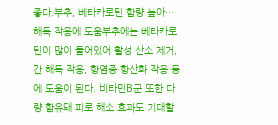좋다.부추, 베타카로틴 함량 높아… 해독 작용에 도움부추에는 베타카로틴이 많이 들어있어 활성 산소 제거, 간 해독 작용, 항염증·항산화 작용 등에 도움이 된다. 비타민B군 또한 다량 함유돼 피로 해소 효과도 기대할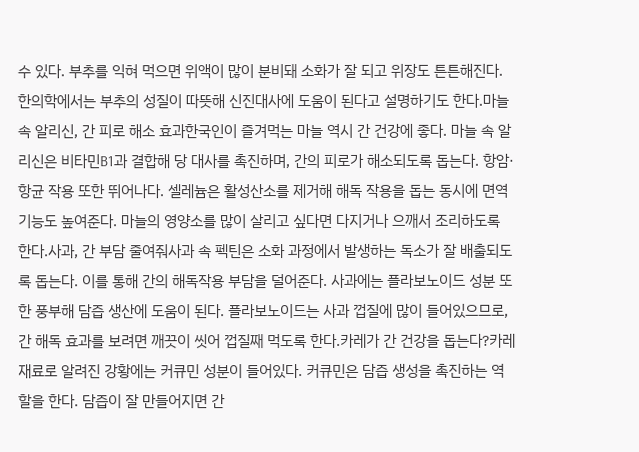수 있다. 부추를 익혀 먹으면 위액이 많이 분비돼 소화가 잘 되고 위장도 튼튼해진다. 한의학에서는 부추의 성질이 따뜻해 신진대사에 도움이 된다고 설명하기도 한다.마늘 속 알리신, 간 피로 해소 효과한국인이 즐겨먹는 마늘 역시 간 건강에 좋다. 마늘 속 알리신은 비타민B1과 결합해 당 대사를 촉진하며, 간의 피로가 해소되도록 돕는다. 항암·항균 작용 또한 뛰어나다. 셀레늄은 활성산소를 제거해 해독 작용을 돕는 동시에 면역 기능도 높여준다. 마늘의 영양소를 많이 살리고 싶다면 다지거나 으깨서 조리하도록 한다.사과, 간 부담 줄여줘사과 속 펙틴은 소화 과정에서 발생하는 독소가 잘 배출되도록 돕는다. 이를 통해 간의 해독작용 부담을 덜어준다. 사과에는 플라보노이드 성분 또한 풍부해 담즙 생산에 도움이 된다. 플라보노이드는 사과 껍질에 많이 들어있으므로, 간 해독 효과를 보려면 깨끗이 씻어 껍질째 먹도록 한다.카레가 간 건강을 돕는다?카레 재료로 알려진 강황에는 커큐민 성분이 들어있다. 커큐민은 담즙 생성을 촉진하는 역할을 한다. 담즙이 잘 만들어지면 간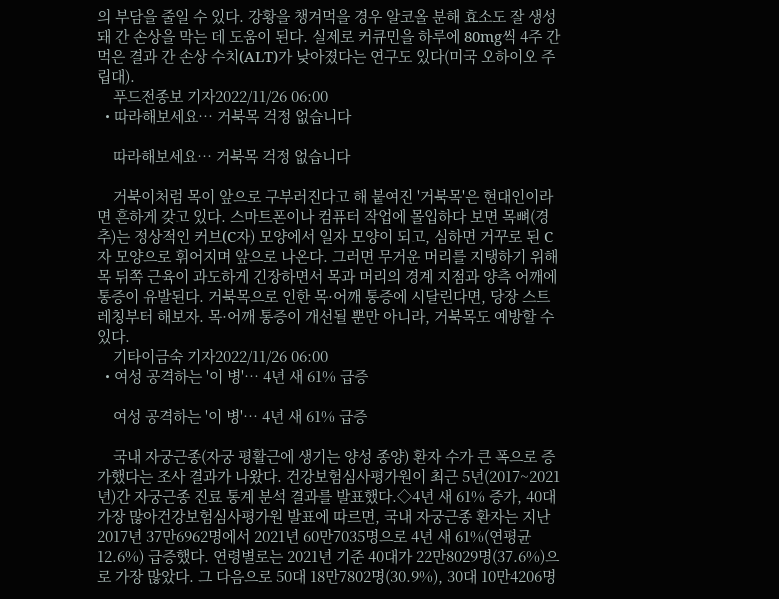의 부담을 줄일 수 있다. 강황을 챙겨먹을 경우 알코올 분해 효소도 잘 생성돼 간 손상을 막는 데 도움이 된다. 실제로 커큐민을 하루에 80mg씩 4주 간 먹은 결과 간 손상 수치(ALT)가 낮아졌다는 연구도 있다(미국 오하이오 주립대).
    푸드전종보 기자2022/11/26 06:00
  • 따라해보세요… 거북목 걱정 없습니다

    따라해보세요… 거북목 걱정 없습니다

    거북이처럼 목이 앞으로 구부러진다고 해 붙여진 '거북목'은 현대인이라면 흔하게 갖고 있다. 스마트폰이나 컴퓨터 작업에 몰입하다 보면 목뼈(경추)는 정상적인 커브(C자) 모양에서 일자 모양이 되고, 심하면 거꾸로 된 C자 모양으로 휘어지며 앞으로 나온다. 그러면 무거운 머리를 지탱하기 위해 목 뒤쪽 근육이 과도하게 긴장하면서 목과 머리의 경계 지점과 양측 어깨에 통증이 유발된다. 거북목으로 인한 목·어깨 통증에 시달린다면, 당장 스트레칭부터 해보자. 목·어깨 통증이 개선될 뿐만 아니라, 거북목도 예방할 수 있다.
    기타이금숙 기자2022/11/26 06:00
  • 여성 공격하는 '이 병'… 4년 새 61% 급증

    여성 공격하는 '이 병'… 4년 새 61% 급증

    국내 자궁근종(자궁 평활근에 생기는 양성 종양) 환자 수가 큰 폭으로 증가했다는 조사 결과가 나왔다. 건강보험심사평가원이 최근 5년(2017~2021년)간 자궁근종 진료 통계 분석 결과를 발표했다.◇4년 새 61% 증가, 40대 가장 많아건강보험심사평가원 발표에 따르면, 국내 자궁근종 환자는 지난 2017년 37만6962명에서 2021년 60만7035명으로 4년 새 61%(연평균 12.6%) 급증했다. 연령별로는 2021년 기준 40대가 22만8029명(37.6%)으로 가장 많았다. 그 다음으로 50대 18만7802명(30.9%), 30대 10만4206명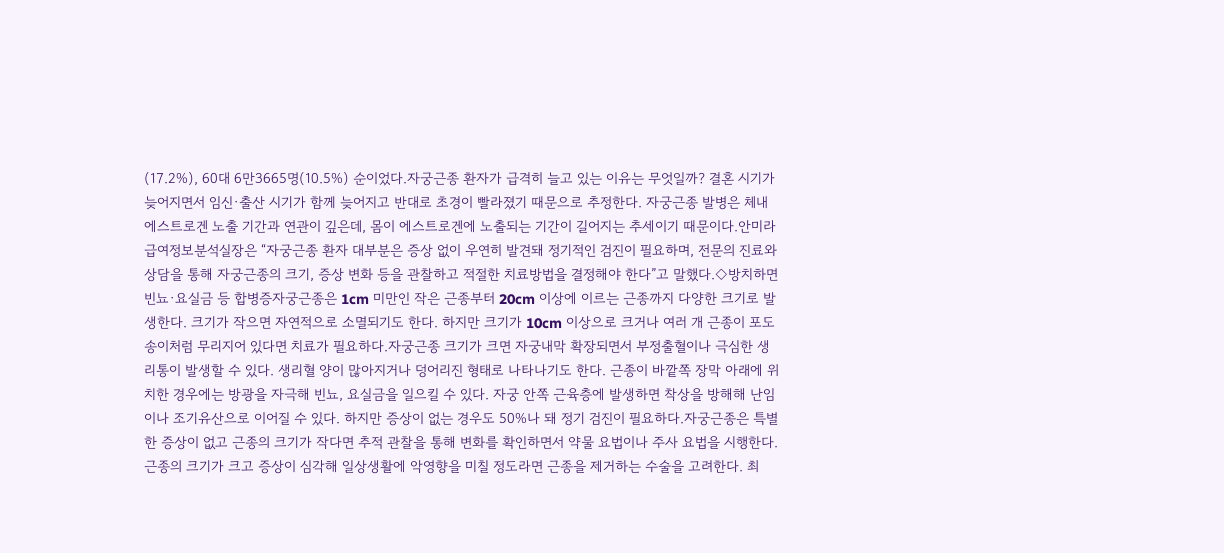(17.2%), 60대 6만3665명(10.5%) 순이었다.자궁근종 환자가 급격히 늘고 있는 이유는 무엇일까? 결혼 시기가 늦어지면서 임신·출산 시기가 함께 늦어지고 반대로 초경이 빨라졌기 때문으로 추정한다. 자궁근종 발병은 체내 에스트로겐 노출 기간과 연관이 깊은데, 몸이 에스트로겐에 노출되는 기간이 길어지는 추세이기 때문이다.안미라 급여정보분석실장은 “자궁근종 환자 대부분은 증상 없이 우연히 발견돼 정기적인 검진이 필요하며, 전문의 진료와 상담을 통해 자궁근종의 크기, 증상 변화 등을 관찰하고 적절한 치료방법을 결정해야 한다”고 말했다.◇방치하면 빈뇨·요실금 등 합병증자궁근종은 1cm 미만인 작은 근종부터 20cm 이상에 이르는 근종까지 다양한 크기로 발생한다. 크기가 작으면 자연적으로 소멸되기도 한다. 하지만 크기가 10cm 이상으로 크거나 여러 개 근종이 포도송이처럼 무리지어 있다면 치료가 필요하다.자궁근종 크기가 크면 자궁내막 확장되면서 부정출혈이나 극심한 생리통이 발생할 수 있다. 생리혈 양이 많아지거나 덩어리진 형태로 나타나기도 한다. 근종이 바깥쪽 장막 아래에 위치한 경우에는 방광을 자극해 빈뇨, 요실금을 일으킬 수 있다. 자궁 안쪽 근육층에 발생하면 착상을 방해해 난임이나 조기유산으로 이어질 수 있다. 하지만 증상이 없는 경우도 50%나 돼 정기 검진이 필요하다.자궁근종은 특별한 증상이 없고 근종의 크기가 작다면 추적 관찰을 통해 변화를 확인하면서 약물 요법이나 주사 요법을 시행한다. 근종의 크기가 크고 증상이 심각해 일상생활에 악영향을 미칠 정도라면 근종을 제거하는 수술을 고려한다. 최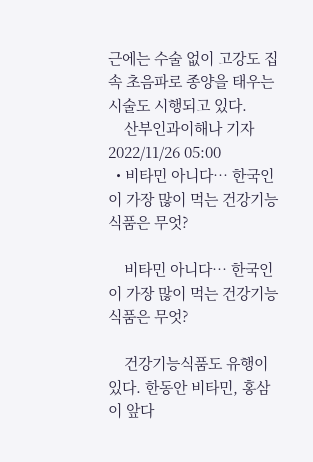근에는 수술 없이 고강도 집속 초음파로 종양을 태우는 시술도 시행되고 있다.
    산부인과이해나 기자2022/11/26 05:00
  • 비타민 아니다… 한국인이 가장 많이 먹는 건강기능식품은 무엇?

    비타민 아니다… 한국인이 가장 많이 먹는 건강기능식품은 무엇?

    건강기능식품도 유행이 있다. 한동안 비타민, 홍삼이 앞다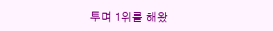투며 1위를 해왔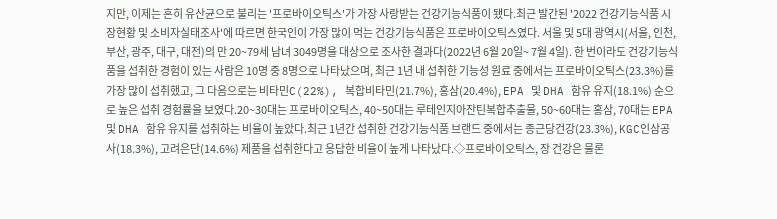지만, 이제는 흔히 유산균으로 불리는 '프로바이오틱스'가 가장 사랑받는 건강기능식품이 됐다.최근 발간된 '2022 건강기능식품 시장현황 및 소비자실태조사'에 따르면 한국인이 가장 많이 먹는 건강기능식품은 프로바이오틱스였다. 서울 및 5대 광역시(서울, 인천, 부산, 광주, 대구, 대전)의 만 20~79세 남녀 3049명을 대상으로 조사한 결과다(2022년 6월 20일~ 7월 4일). 한 번이라도 건강기능식품을 섭취한 경험이 있는 사람은 10명 중 8명으로 나타났으며, 최근 1년 내 섭취한 기능성 원료 중에서는 프로바이오틱스(23.3%)를 가장 많이 섭취했고, 그 다음으로는 비타민C(22%), 복합비타민(21.7%), 홍삼(20.4%), EPA 및 DHA 함유 유지(18.1%) 순으로 높은 섭취 경험률을 보였다.20~30대는 프로바이오틱스, 40~50대는 루테인지아잔틴복합추출물, 50~60대는 홍삼, 70대는 EPA및 DHA 함유 유지를 섭취하는 비율이 높았다.최근 1년간 섭취한 건강기능식품 브랜드 중에서는 종근당건강(23.3%), KGC인삼공사(18.3%), 고려은단(14.6%) 제품을 섭취한다고 응답한 비율이 높게 나타났다.◇프로바이오틱스, 장 건강은 물론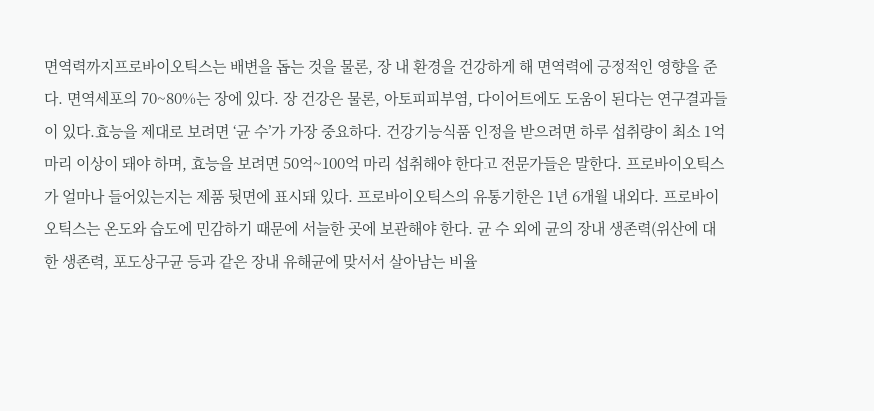면역력까지프로바이오틱스는 배변을 돕는 것을 물론, 장 내 환경을 건강하게 해 면역력에 긍정적인 영향을 준다. 면역세포의 70~80%는 장에 있다. 장 건강은 물론, 아토피피부염, 다이어트에도 도움이 된다는 연구결과들이 있다.효능을 제대로 보려면 ‘균 수’가 가장 중요하다. 건강기능식품 인정을 받으려면 하루 섭취량이 최소 1억 마리 이상이 돼야 하며, 효능을 보려면 50억~100억 마리 섭취해야 한다고 전문가들은 말한다. 프로바이오틱스가 얼마나 들어있는지는 제품 뒷면에 표시돼 있다. 프로바이오틱스의 유통기한은 1년 6개월 내외다. 프로바이오틱스는 온도와 습도에 민감하기 때문에 서늘한 곳에 보관해야 한다. 균 수 외에 균의 장내 생존력(위산에 대한 생존력, 포도상구균 등과 같은 장내 유해균에 맞서서 살아남는 비율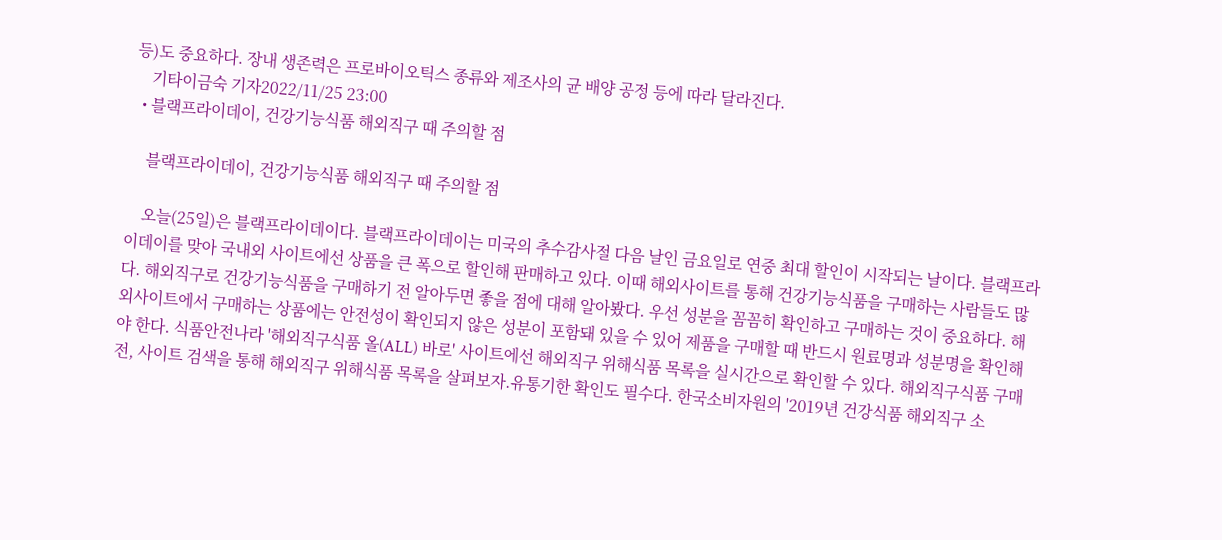등)도 중요하다. 장내 생존력은 프로바이오틱스 종류와 제조사의 균 배양 공정 등에 따라 달라진다.
    기타이금숙 기자2022/11/25 23:00
  • 블랙프라이데이, 건강기능식품 해외직구 때 주의할 점

    블랙프라이데이, 건강기능식품 해외직구 때 주의할 점

    오늘(25일)은 블랙프라이데이다. 블랙프라이데이는 미국의 추수감사절 다음 날인 금요일로 연중 최대 할인이 시작되는 날이다. 블랙프라이데이를 맞아 국내외 사이트에선 상품을 큰 폭으로 할인해 판매하고 있다. 이때 해외사이트를 통해 건강기능식품을 구매하는 사람들도 많다. 해외직구로 건강기능식품을 구매하기 전 알아두면 좋을 점에 대해 알아봤다. 우선 성분을 꼼꼼히 확인하고 구매하는 것이 중요하다. 해외사이트에서 구매하는 상품에는 안전성이 확인되지 않은 성분이 포함돼 있을 수 있어 제품을 구매할 때 반드시 원료명과 성분명을 확인해야 한다. 식품안전나라 '해외직구식품 올(ALL) 바로' 사이트에선 해외직구 위해식품 목록을 실시간으로 확인할 수 있다. 해외직구식품 구매전, 사이트 검색을 통해 해외직구 위해식품 목록을 살펴보자.유통기한 확인도 필수다. 한국소비자원의 '2019년 건강식품 해외직구 소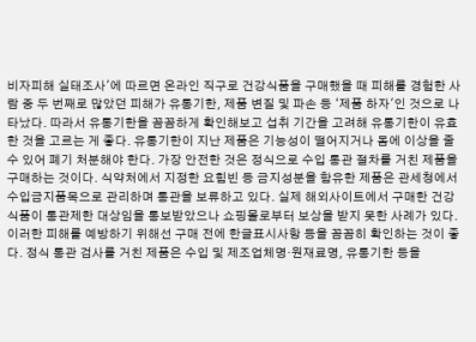비자피해 실태조사'에 따르면 온라인 직구로 건강식품을 구매했을 때 피해를 경험한 사람 중 두 번째로 많았던 피해가 유통기한, 제품 변질 및 파손 등 ‘제품 하자'인 것으로 나타났다. 따라서 유통기한을 꼼꼼하게 확인해보고 섭취 기간을 고려해 유통기한이 유효한 것을 고르는 게 좋다. 유통기한이 지난 제품은 기능성이 떨어지거나 몸에 이상을 줄 수 있어 폐기 처분해야 한다. 가장 안전한 것은 정식으로 수입 통관 절차를 거친 제품을 구매하는 것이다. 식약처에서 지정한 요힘빈 등 금지성분을 함유한 제품은 관세청에서 수입금지품목으로 관리하며 통관을 보류하고 있다. 실제 해외사이트에서 구매한 건강식품이 통관제한 대상임을 통보받았으나 쇼핑몰로부터 보상을 받지 못한 사례가 있다. 이러한 피해를 예방하기 위해선 구매 전에 한글표시사항 등을 꼼꼼히 확인하는 것이 좋다. 정식 통관 검사를 거친 제품은 수입 및 제조업체명·원재료명, 유통기한 등을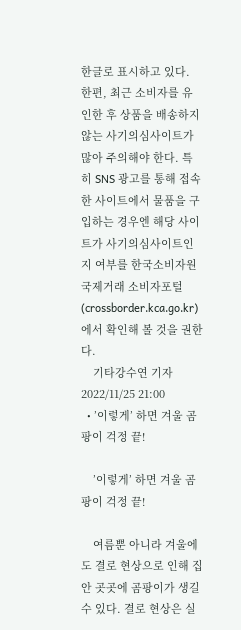한글로 표시하고 있다. 한편, 최근 소비자를 유인한 후 상품을 배송하지 않는 사기의심사이트가 많아 주의해야 한다. 특히 SNS 광고를 통해 접속한 사이트에서 물품을 구입하는 경우엔 해당 사이트가 사기의심사이트인지 여부를 한국소비자원 국제거래 소비자포털(crossborder.kca.go.kr)에서 확인해 볼 것을 권한다.
    기타강수연 기자2022/11/25 21:00
  • ’이렇게’ 하면 겨울 곰팡이 걱정 끝!

    ’이렇게’ 하면 겨울 곰팡이 걱정 끝!

    여름뿐 아니라 겨울에도 결로 현상으로 인해 집안 곳곳에 곰팡이가 생길 수 있다. 결로 현상은 실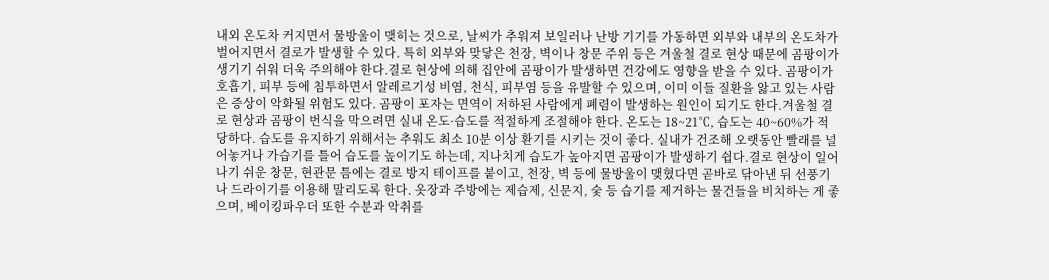내외 온도차 커지면서 물방울이 맺히는 것으로, 날씨가 추워져 보일러나 난방 기기를 가동하면 외부와 내부의 온도차가 벌어지면서 결로가 발생할 수 있다. 특히 외부와 맞닿은 천장, 벽이나 창문 주위 등은 겨울철 결로 현상 때문에 곰팡이가 생기기 쉬워 더욱 주의해야 한다.결로 현상에 의해 집안에 곰팡이가 발생하면 건강에도 영향을 받을 수 있다. 곰팡이가 호흡기, 피부 등에 침투하면서 알레르기성 비염, 천식, 피부염 등을 유발할 수 있으며, 이미 이들 질환을 앓고 있는 사람은 증상이 악화될 위험도 있다. 곰팡이 포자는 면역이 저하된 사람에게 폐렴이 발생하는 원인이 되기도 한다.겨울철 결로 현상과 곰팡이 번식을 막으려면 실내 온도·습도를 적절하게 조절해야 한다. 온도는 18~21℃, 습도는 40~60%가 적당하다. 습도를 유지하기 위해서는 추워도 최소 10분 이상 환기를 시키는 것이 좋다. 실내가 건조해 오랫동안 빨래를 널어놓거나 가습기를 틀어 습도를 높이기도 하는데, 지나치게 습도가 높아지면 곰팡이가 발생하기 쉽다.결로 현상이 일어나기 쉬운 창문, 현관문 틈에는 결로 방지 테이프를 붙이고, 천장, 벽 등에 물방울이 맺혔다면 곧바로 닦아낸 뒤 선풍기나 드라이기를 이용해 말리도록 한다. 옷장과 주방에는 제습제, 신문지, 숯 등 습기를 제거하는 물건들을 비치하는 게 좋으며, 베이킹파우더 또한 수분과 악취를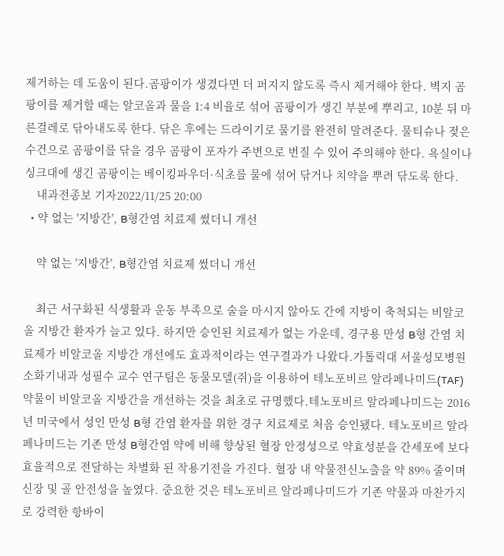제거하는 데 도움이 된다.곰팡이가 생겼다면 더 퍼지지 않도록 즉시 제거해야 한다. 벽지 곰팡이를 제거할 때는 알코올과 물을 1:4 비율로 섞어 곰팡이가 생긴 부분에 뿌리고, 10분 뒤 마른걸레로 닦아내도록 한다. 닦은 후에는 드라이기로 물기를 완전히 말려준다. 물티슈나 젖은 수건으로 곰팡이를 닦을 경우 곰팡이 포자가 주변으로 번질 수 있어 주의해야 한다. 욕실이나 싱크대에 생긴 곰팡이는 베이킹파우더·식초를 물에 섞어 닦거나 치약을 뿌려 닦도록 한다.
    내과전종보 기자2022/11/25 20:00
  • 약 없는 '지방간', B형간염 치료제 썼더니 개선

    약 없는 '지방간', B형간염 치료제 썼더니 개선

    최근 서구화된 식생활과 운동 부족으로 술을 마시지 않아도 간에 지방이 축척되는 비알코올 지방간 환자가 늘고 있다. 하지만 승인된 치료제가 없는 가운데, 경구용 만성 B형 간염 치료제가 비알코올 지방간 개선에도 효과적이라는 연구결과가 나왔다.가톨릭대 서울성모병원 소화기내과 성필수 교수 연구팀은 동물모델(쥐)을 이용하여 테노포비르 알라페나미드(TAF) 약물이 비알코올 지방간을 개선하는 것을 최초로 규명했다.테노포비르 알라페나미드는 2016년 미국에서 성인 만성 B형 간염 환자를 위한 경구 치료제로 처음 승인됐다. 테노포비르 알라페나미드는 기존 만성 B형간염 약에 비해 향상된 혈장 안정성으로 약효성분을 간세포에 보다 효율적으로 전달하는 차별화 된 작용기전을 가진다. 혈장 내 약물전신노출을 약 89% 줄이며 신장 및 골 안전성을 높였다. 중요한 것은 테노포비르 알라페나미드가 기존 약물과 마찬가지로 강력한 항바이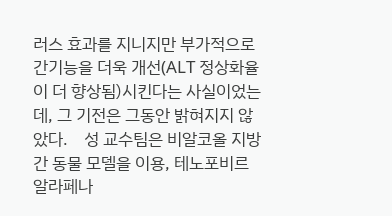러스 효과를 지니지만 부가적으로 간기능을 더욱 개선(ALT 정상화율이 더 향상됨)시킨다는 사실이었는데, 그 기전은 그동안 밝혀지지 않았다.    성 교수팀은 비알코올 지방간 동물 모델을 이용, 테노포비르 알라페나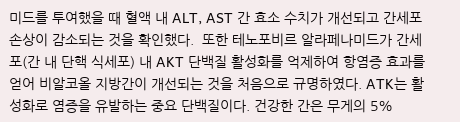미드를 투여했을 때 혈액 내 ALT, AST 간 효소 수치가 개선되고 간세포 손상이 감소되는 것을 확인했다.  또한 테노포비르 알라페나미드가 간세포(간 내 단핵 식세포) 내 AKT 단백질 활성화를 억제하여 항염증 효과를 얻어 비알코올 지방간이 개선되는 것을 처음으로 규명하였다. ATK는 활성화로 염증을 유발하는 중요 단백질이다. 건강한 간은 무게의 5%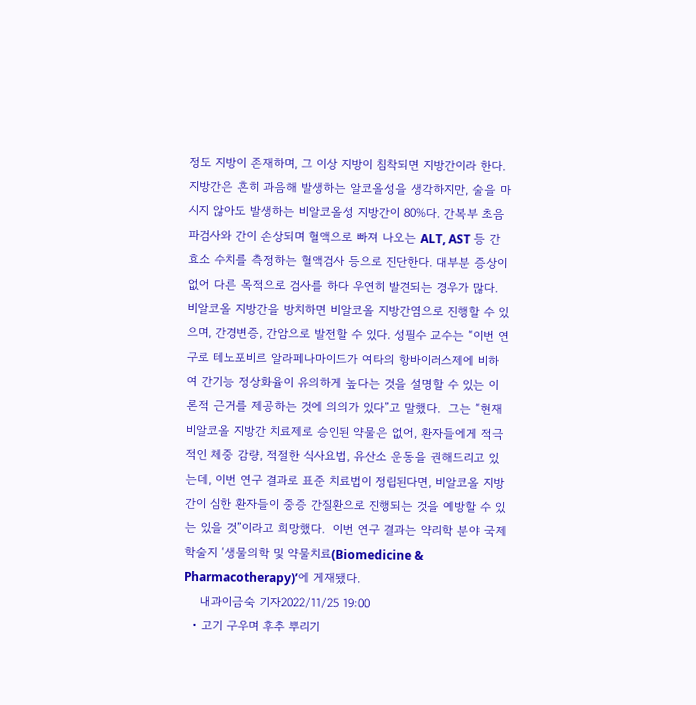정도 지방이 존재하며, 그 이상 지방이 침착되면 지방간이라 한다. 지방간은 흔히 과음해 발생하는 알코올성을 생각하지만, 술을 마시지 않아도 발생하는 비알코올성 지방간이 80%다. 간복부 초음파검사와 간이 손상되며 혈액으로 빠져 나오는 ALT, AST 등 간 효소 수치를 측정하는 혈액검사 등으로 진단한다. 대부분 증상이 없어 다른 목적으로 검사를 하다 우연히 발견되는 경우가 많다.  비알코올 지방간을 방치하면 비알코올 지방간염으로 진행할 수 있으며, 간경변증, 간암으로 발전할 수 있다. 성필수 교수는 “이번 연구로 테노포비르 알라페나마이드가 여타의 항바이러스제에 비하여 간기능 정상화율이 유의하게 높다는 것을 설명할 수 있는 이론적 근거를 제공하는 것에 의의가 있다”고 말했다.  그는 “현재 비알코올 지방간 치료제로 승인된 약물은 없어, 환자들에게 적극적인 체중 감량, 적절한 식사요법, 유산소 운동을 권해드리고 있는데, 이번 연구 결과로 표준 치료법이 정립된다면, 비알코올 지방간이 심한 환자들이 중증 간질환으로 진행되는 것을 예방할 수 있는 있을 것”이라고 희망했다.  이번 연구 결과는 약리학 분야 국제학술지 ‘생물의학 및 약물치료(Biomedicine & Pharmacotherapy)’에 게재됐다.
    내과이금숙 기자2022/11/25 19:00
  • 고기 구우며 후추 뿌리기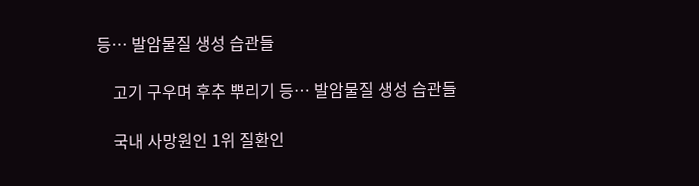등… 발암물질 생성 습관들

    고기 구우며 후추 뿌리기 등… 발암물질 생성 습관들

    국내 사망원인 1위 질환인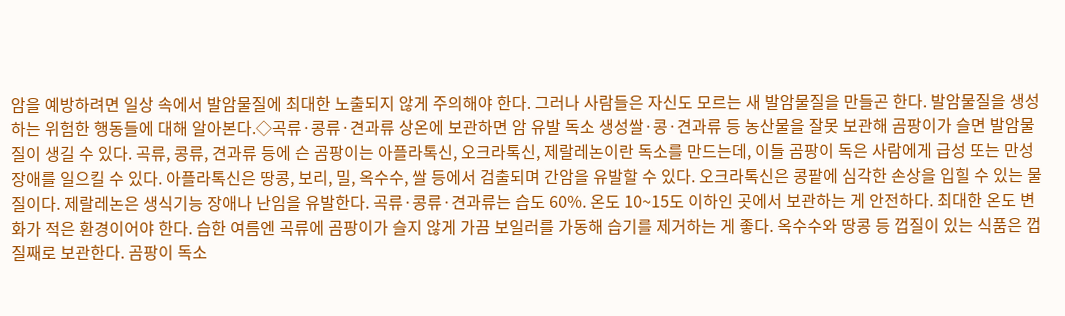암을 예방하려면 일상 속에서 발암물질에 최대한 노출되지 않게 주의해야 한다. 그러나 사람들은 자신도 모르는 새 발암물질을 만들곤 한다. 발암물질을 생성하는 위험한 행동들에 대해 알아본다.◇곡류·콩류·견과류 상온에 보관하면 암 유발 독소 생성쌀·콩·견과류 등 농산물을 잘못 보관해 곰팡이가 슬면 발암물질이 생길 수 있다. 곡류, 콩류, 견과류 등에 슨 곰팡이는 아플라톡신, 오크라톡신, 제랄레논이란 독소를 만드는데, 이들 곰팡이 독은 사람에게 급성 또는 만성 장애를 일으킬 수 있다. 아플라톡신은 땅콩, 보리, 밀, 옥수수, 쌀 등에서 검출되며 간암을 유발할 수 있다. 오크라톡신은 콩팥에 심각한 손상을 입힐 수 있는 물질이다. 제랄레논은 생식기능 장애나 난임을 유발한다. 곡류·콩류·견과류는 습도 60%. 온도 10~15도 이하인 곳에서 보관하는 게 안전하다. 최대한 온도 변화가 적은 환경이어야 한다. 습한 여름엔 곡류에 곰팡이가 슬지 않게 가끔 보일러를 가동해 습기를 제거하는 게 좋다. 옥수수와 땅콩 등 껍질이 있는 식품은 껍질째로 보관한다. 곰팡이 독소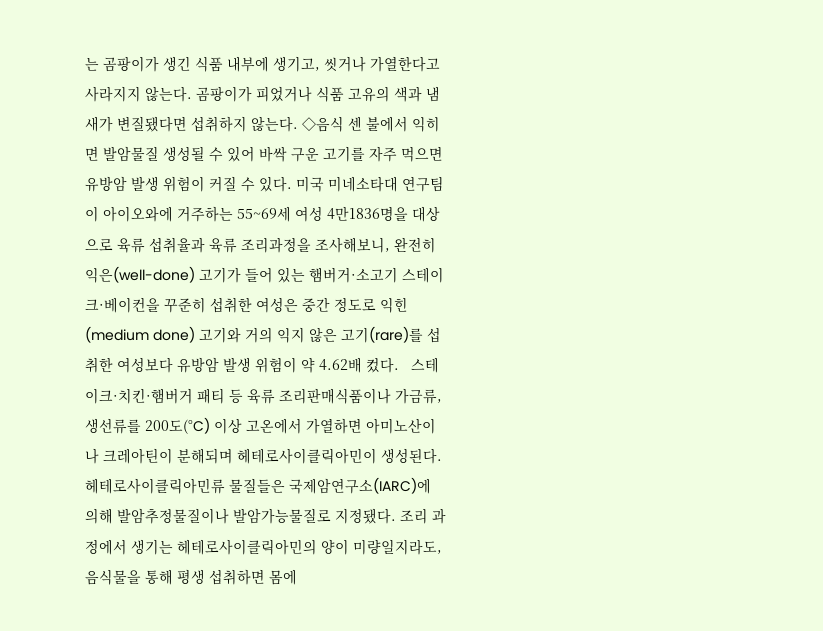는 곰팡이가 생긴 식품 내부에 생기고, 씻거나 가열한다고 사라지지 않는다. 곰팡이가 피었거나 식품 고유의 색과 냄새가 변질됐다면 섭취하지 않는다. ◇음식 센 불에서 익히면 발암물질 생성될 수 있어 바싹 구운 고기를 자주 먹으면 유방암 발생 위험이 커질 수 있다. 미국 미네소타대 연구팀이 아이오와에 거주하는 55~69세 여성 4만1836명을 대상으로 육류 섭취율과 육류 조리과정을 조사해보니, 완전히 익은(well-done) 고기가 들어 있는 햄버거·소고기 스테이크·베이컨을 꾸준히 섭취한 여성은 중간 정도로 익힌(medium done) 고기와 거의 익지 않은 고기(rare)를 섭취한 여성보다 유방암 발생 위험이 약 4.62배 컸다.   스테이크·치킨·햄버거 패티 등 육류 조리판매식품이나 가금류, 생선류를 200도(°C) 이상 고온에서 가열하면 아미노산이나 크레아틴이 분해되며 헤테로사이클릭아민이 생성된다. 헤테로사이클릭아민류 물질들은 국제암연구소(IARC)에 의해 발암추정물질이나 발암가능물질로 지정됐다. 조리 과정에서 생기는 헤테로사이클릭아민의 양이 미량일지라도, 음식물을 통해 평생 섭취하면 몸에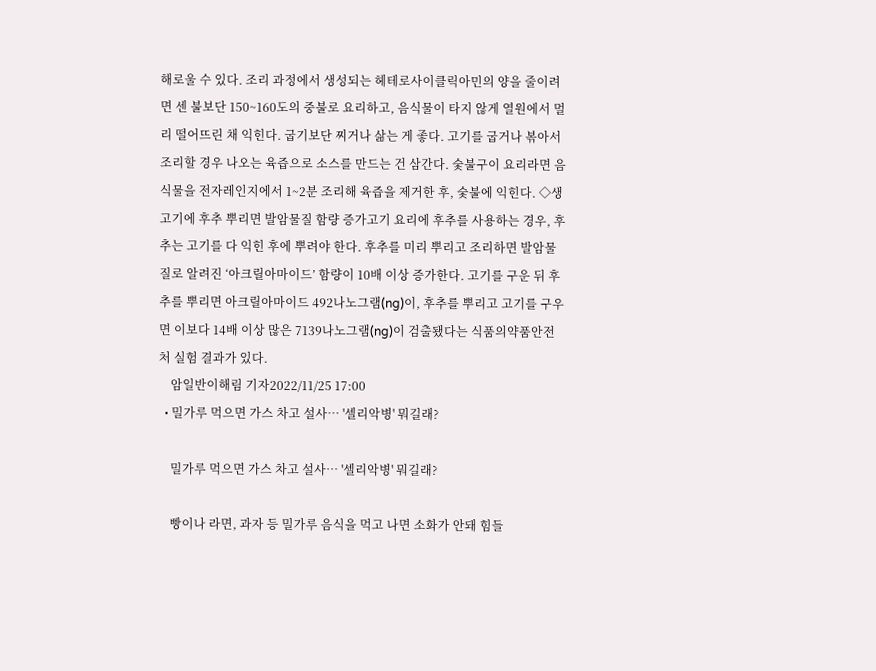해로울 수 있다. 조리 과정에서 생성되는 헤테로사이클릭아민의 양을 줄이려면 센 불보단 150~160도의 중불로 요리하고, 음식물이 타지 않게 열원에서 멀리 떨어뜨린 채 익힌다. 굽기보단 찌거나 삶는 게 좋다. 고기를 굽거나 볶아서 조리할 경우 나오는 육즙으로 소스를 만드는 건 삼간다. 숯불구이 요리라면 음식물을 전자레인지에서 1~2분 조리해 육즙을 제거한 후, 숯불에 익힌다. ◇생고기에 후추 뿌리면 발암물질 함량 증가고기 요리에 후추를 사용하는 경우, 후추는 고기를 다 익힌 후에 뿌려야 한다. 후추를 미리 뿌리고 조리하면 발암물질로 알려진 ‘아크릴아마이드’ 함량이 10배 이상 증가한다. 고기를 구운 뒤 후추를 뿌리면 아크릴아마이드 492나노그램(ng)이, 후추를 뿌리고 고기를 구우면 이보다 14배 이상 많은 7139나노그램(ng)이 검출됐다는 식품의약품안전처 실험 결과가 있다.
    암일반이해림 기자2022/11/25 17:00
  • 밀가루 먹으면 가스 차고 설사… '셀리악병' 뭐길래?

    밀가루 먹으면 가스 차고 설사… '셀리악병' 뭐길래?

    빵이나 라면, 과자 등 밀가루 음식을 먹고 나면 소화가 안돼 힘들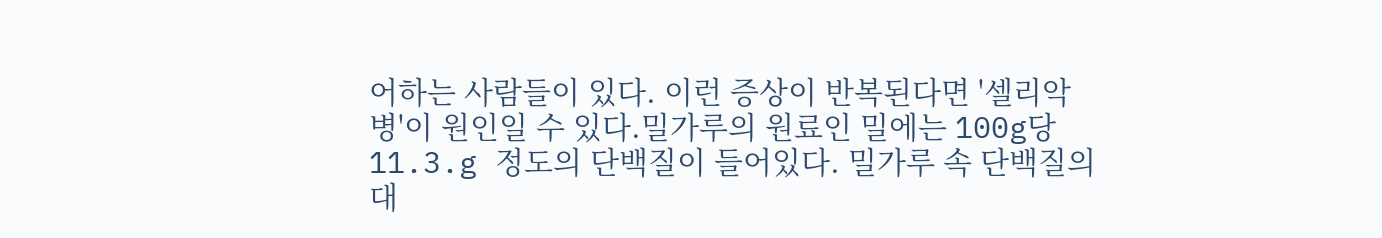어하는 사람들이 있다. 이런 증상이 반복된다면 '셀리악병'이 원인일 수 있다.밀가루의 원료인 밀에는 100g당 11.3.g 정도의 단백질이 들어있다. 밀가루 속 단백질의 대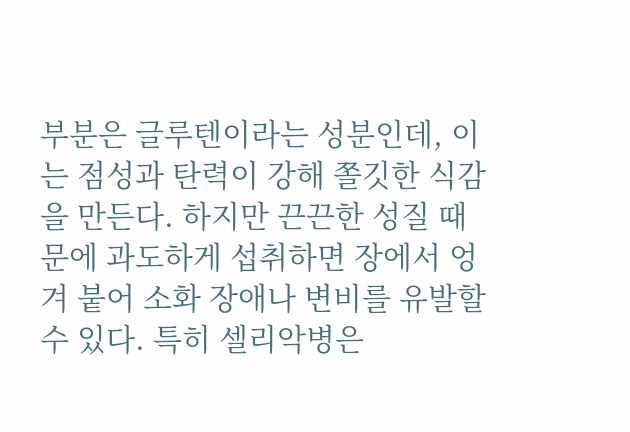부분은 글루텐이라는 성분인데, 이는 점성과 탄력이 강해 쫄깃한 식감을 만든다. 하지만 끈끈한 성질 때문에 과도하게 섭취하면 장에서 엉겨 붙어 소화 장애나 변비를 유발할 수 있다. 특히 셀리악병은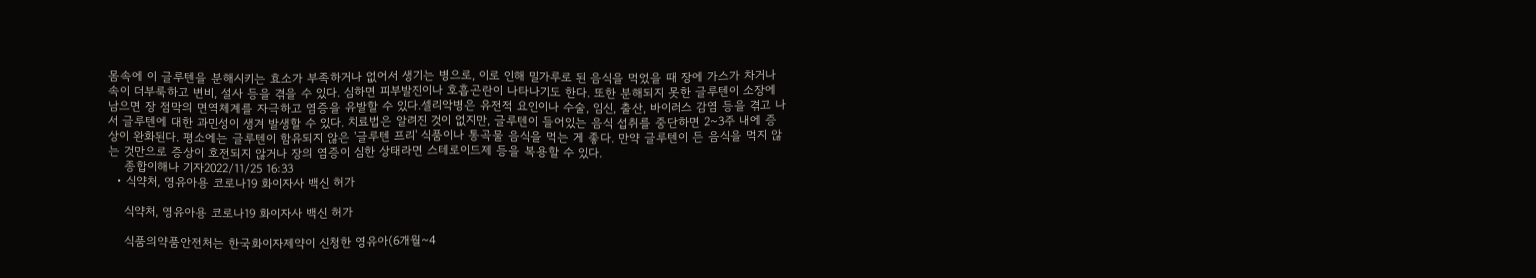몸속에 이 글루텐을 분해시키는 효소가 부족하거나 없어서 생기는 병으로, 이로 인해 밀가루로 된 음식을 먹었을 때 장에 가스가 차거나 속이 더부룩하고 변비, 설사 등을 겪을 수 있다. 심하면 피부발진이나 호흡곤란이 나타나기도 한다. 또한 분해되지 못한 글루텐이 소장에 남으면 장 점막의 면역체계를 자극하고 염증을 유발할 수 있다.셀리악병은 유전적 요인이나 수술, 임신, 출산, 바이러스 감염 등을 겪고 나서 글루텐에 대한 과민성이 생겨 발생할 수 있다. 치료법은 알려진 것이 없지만, 글루텐이 들어있는 음식 섭취를 중단하면 2~3주 내에 증상이 완화된다. 평소에는 글루텐이 함유되지 않은 '글루텐 프리' 식품이나 통곡물 음식을 먹는 게 좋다. 만약 글루텐이 든 음식을 먹지 않는 것만으로 증상이 호전되지 않거나 장의 염증이 심한 상태라면 스테로이드제 등을 복용할 수 있다.
    종합이해나 기자2022/11/25 16:33
  • 식약처, 영유아용 코로나19 화이자사 백신 허가

    식약처, 영유아용 코로나19 화이자사 백신 허가

    식품의약품안전처는 한국화이자제약이 신청한 영유아(6개월~4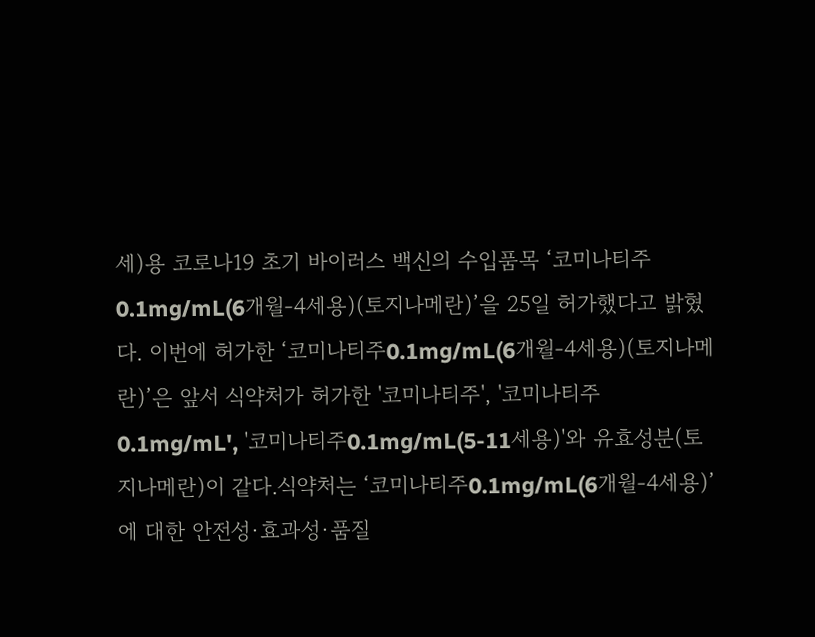세)용 코로나19 초기 바이러스 백신의 수입품목 ‘코미나티주0.1mg/mL(6개월-4세용)(토지나메란)’을 25일 허가했다고 밝혔다. 이번에 허가한 ‘코미나티주0.1mg/mL(6개월-4세용)(토지나메란)’은 앞서 식약처가 허가한 '코미나티주', '코미나티주0.1mg/mL', '코미나티주0.1mg/mL(5-11세용)'와 유효성분(토지나메란)이 같다.식약처는 ‘코미나티주0.1mg/mL(6개월-4세용)’에 대한 안전성·효과성·품질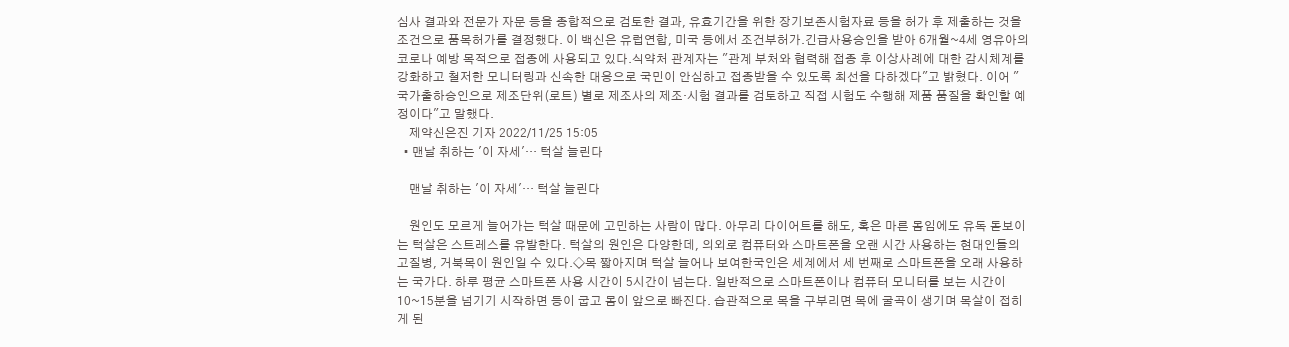심사 결과와 전문가 자문 등을 종합적으로 검토한 결과, 유효기간을 위한 장기보존시험자료 등을 허가 후 제출하는 것을 조건으로 품목허가를 결정했다. 이 백신은 유럽연합, 미국 등에서 조건부허가․긴급사용승인을 받아 6개월~4세 영유아의 코로나 예방 목적으로 접종에 사용되고 있다.식약처 관계자는 "관계 부처와 협력해 접종 후 이상사례에 대한 감시체계를 강화하고 철저한 모니터링과 신속한 대응으로 국민이 안심하고 접종받을 수 있도록 최선을 다하겠다"고 밝혔다. 이어 "국가출하승인으로 제조단위(로트) 별로 제조사의 제조·시험 결과를 검토하고 직접 시험도 수행해 제품 품질을 확인할 예정이다"고 말했다.
    제약신은진 기자 2022/11/25 15:05
  • 맨날 취하는 '이 자세'… 턱살 늘린다

    맨날 취하는 '이 자세'… 턱살 늘린다

    원인도 모르게 늘어가는 턱살 때문에 고민하는 사람이 많다. 아무리 다이어트를 해도, 혹은 마른 몸임에도 유독 돋보이는 턱살은 스트레스를 유발한다. 턱살의 원인은 다양한데, 의외로 컴퓨터와 스마트폰을 오랜 시간 사용하는 현대인들의 고질병, 거북목이 원인일 수 있다.◇목 짧아지며 턱살 늘어나 보여한국인은 세계에서 세 번째로 스마트폰을 오래 사용하는 국가다. 하루 평균 스마트폰 사용 시간이 5시간이 넘는다. 일반적으로 스마트폰이나 컴퓨터 모니터를 보는 시간이 10~15분을 넘기기 시작하면 등이 굽고 몸이 앞으로 빠진다. 습관적으로 목을 구부리면 목에 굴곡이 생기며 목살이 접히게 된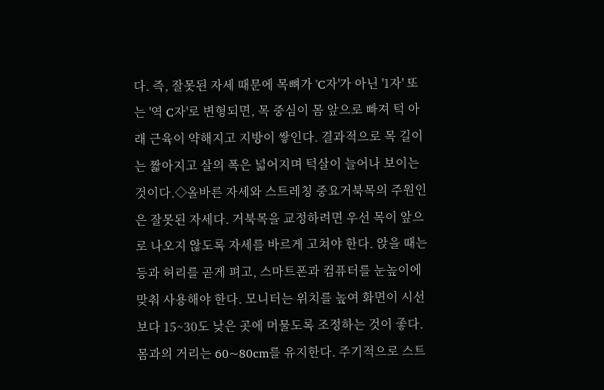다. 즉, 잘못된 자세 때문에 목뼈가 'C자'가 아닌 '1자' 또는 '역 C자'로 변형되면, 목 중심이 몸 앞으로 빠져 턱 아래 근육이 약해지고 지방이 쌓인다. 결과적으로 목 길이는 짧아지고 살의 폭은 넓어지며 턱살이 늘어나 보이는 것이다.◇올바른 자세와 스트레칭 중요거북목의 주원인은 잘못된 자세다. 거북목을 교정하려면 우선 목이 앞으로 나오지 않도록 자세를 바르게 고쳐야 한다. 앉을 때는 등과 허리를 곧게 펴고, 스마트폰과 컴퓨터를 눈높이에 맞춰 사용해야 한다. 모니터는 위치를 높여 화면이 시선보다 15~30도 낮은 곳에 머물도록 조정하는 것이 좋다. 몸과의 거리는 60~80cm를 유지한다. 주기적으로 스트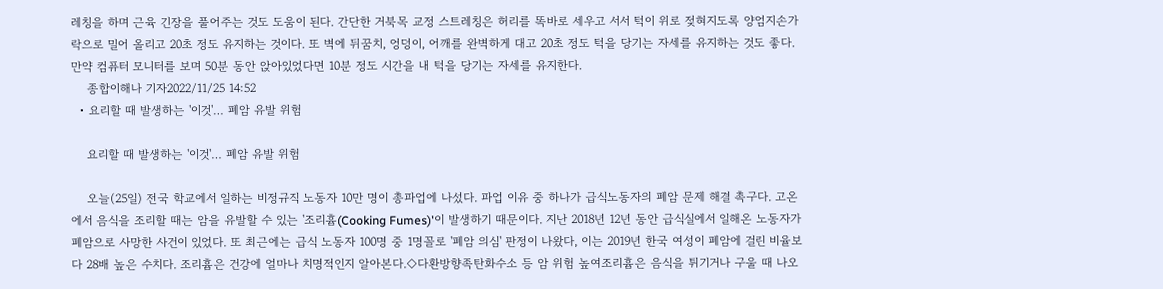레칭을 하며 근육 긴장을 풀어주는 것도 도움이 된다. 간단한 거북목 교정 스트레칭은 허리를 똑바로 세우고 서서 턱이 위로 젖혀지도록 양엄지손가락으로 밀어 올리고 20초 정도 유지하는 것이다. 또 벽에 뒤꿈치, 엉덩이, 어깨를 완벽하게 대고 20초 정도 턱을 당기는 자세를 유지하는 것도 좋다. 만약 컴퓨터 모니터를 보며 50분 동안 앉아있었다면 10분 정도 시간을 내 턱을 당기는 자세를 유지한다.
    종합이해나 기자2022/11/25 14:52
  • 요리할 때 발생하는 '이것'… 폐암 유발 위험

    요리할 때 발생하는 '이것'… 폐암 유발 위험

    오늘(25일) 전국 학교에서 일하는 비정규직 노동자 10만 명이 총파업에 나섰다. 파업 이유 중 하나가 급식노동자의 폐암 문제 해결 촉구다. 고온에서 음식을 조리할 때는 암을 유발할 수 있는 '조리흄(Cooking Fumes)'이 발생하기 때문이다. 지난 2018년 12년 동안 급식실에서 일해온 노동자가 폐암으로 사망한 사건이 있었다. 또 최근에는 급식 노동자 100명 중 1명꼴로 '폐암 의심' 판정이 나왔다, 이는 2019년 한국 여성이 폐암에 걸린 비율보다 28배 높은 수치다. 조리흄은 건강에 얼마나 치명적인지 알아본다.◇다환방향족탄화수소 등 암 위험 높여조리흄은 음식을 튀기거나 구울 때 나오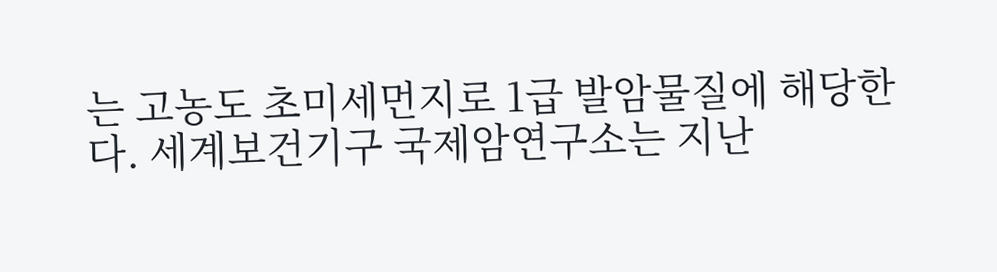는 고농도 초미세먼지로 1급 발암물질에 해당한다. 세계보건기구 국제암연구소는 지난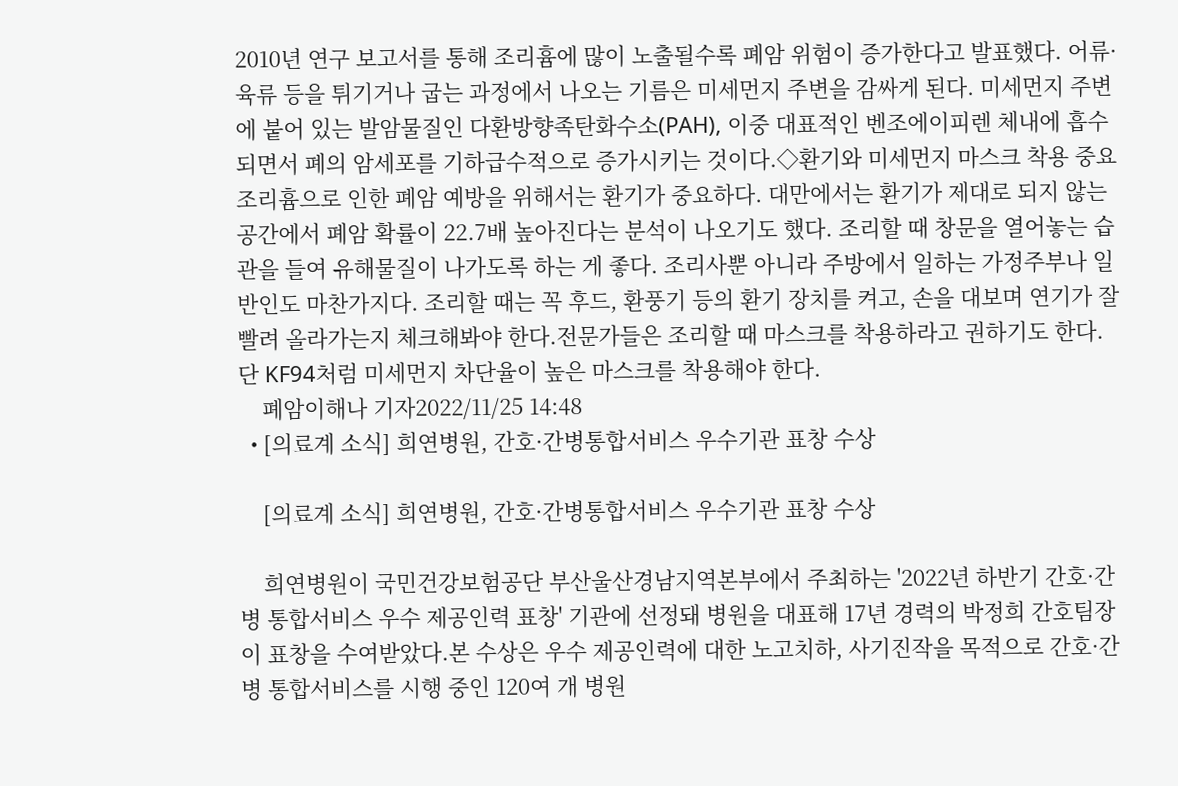2010년 연구 보고서를 통해 조리흄에 많이 노출될수록 폐암 위험이 증가한다고 발표했다. 어류·육류 등을 튀기거나 굽는 과정에서 나오는 기름은 미세먼지 주변을 감싸게 된다. 미세먼지 주변에 붙어 있는 발암물질인 다환방향족탄화수소(PAH), 이중 대표적인 벤조에이피렌 체내에 흡수되면서 폐의 암세포를 기하급수적으로 증가시키는 것이다.◇환기와 미세먼지 마스크 착용 중요조리흄으로 인한 폐암 예방을 위해서는 환기가 중요하다. 대만에서는 환기가 제대로 되지 않는 공간에서 폐암 확률이 22.7배 높아진다는 분석이 나오기도 했다. 조리할 때 창문을 열어놓는 습관을 들여 유해물질이 나가도록 하는 게 좋다. 조리사뿐 아니라 주방에서 일하는 가정주부나 일반인도 마찬가지다. 조리할 때는 꼭 후드, 환풍기 등의 환기 장치를 켜고, 손을 대보며 연기가 잘 빨려 올라가는지 체크해봐야 한다.전문가들은 조리할 때 마스크를 착용하라고 권하기도 한다. 단 KF94처럼 미세먼지 차단율이 높은 마스크를 착용해야 한다.
    폐암이해나 기자2022/11/25 14:48
  • [의료계 소식] 희연병원, 간호·간병통합서비스 우수기관 표창 수상

    [의료계 소식] 희연병원, 간호·간병통합서비스 우수기관 표창 수상

    희연병원이 국민건강보험공단 부산울산경남지역본부에서 주최하는 '2022년 하반기 간호·간병 통합서비스 우수 제공인력 표창' 기관에 선정돼 병원을 대표해 17년 경력의 박정희 간호팀장이 표창을 수여받았다.본 수상은 우수 제공인력에 대한 노고치하, 사기진작을 목적으로 간호·간병 통합서비스를 시행 중인 120여 개 병원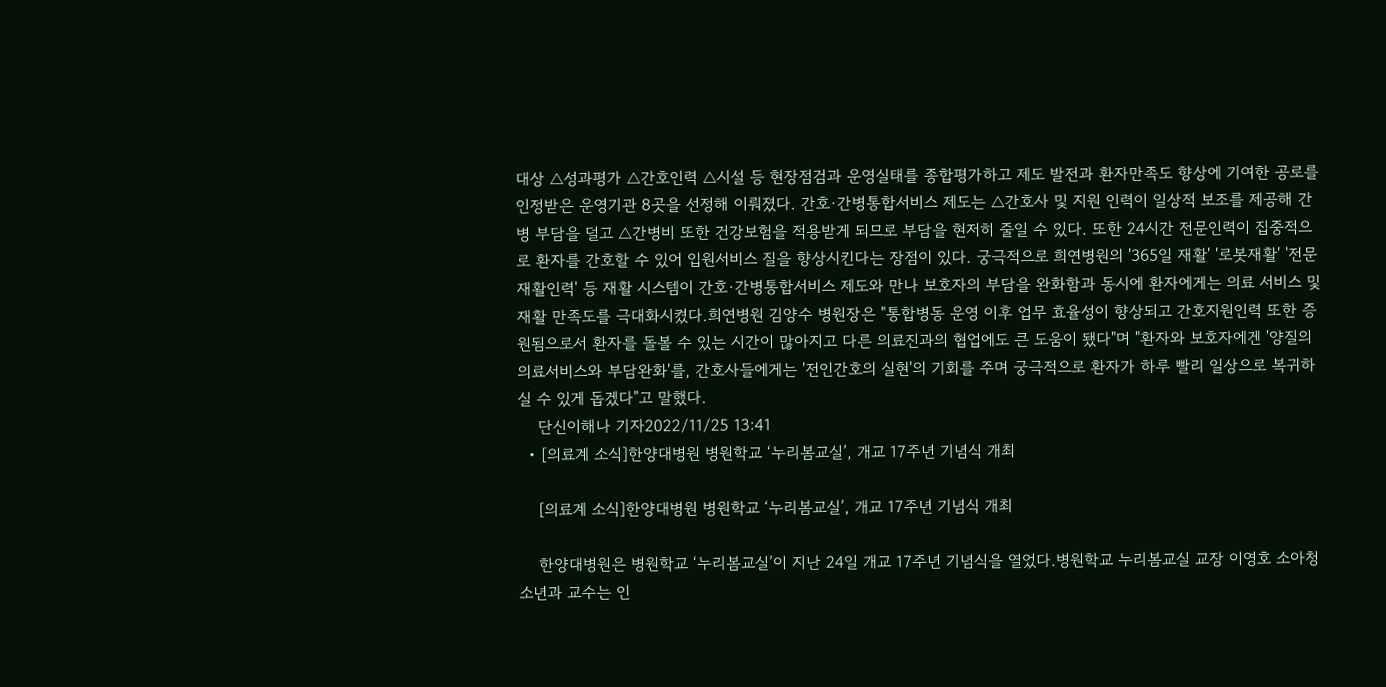대상 △성과평가 △간호인력 △시설 등 현장점검과 운영실태를 종합평가하고 제도 발전과 환자만족도 향상에 기여한 공로를 인정받은 운영기관 8곳을 선정해 이뤄졌다. 간호·간병통합서비스 제도는 △간호사 및 지원 인력이 일상적 보조를 제공해 간병 부담을 덜고 △간병비 또한 건강보험을 적용받게 되므로 부담을 현저히 줄일 수 있다. 또한 24시간 전문인력이 집중적으로 환자를 간호할 수 있어 입원서비스 질을 향상시킨다는 장점이 있다. 궁극적으로 희연병원의 '365일 재활' '로봇재활' '전문재활인력' 등 재활 시스템이 간호·간병통합서비스 제도와 만나 보호자의 부담을 완화함과 동시에 환자에게는 의료 서비스 및 재활 만족도를 극대화시켰다.희연병원 김양수 병원장은 "통합병동 운영 이후 업무 효율성이 향상되고 간호지원인력 또한 증원됨으로서 환자를 돌볼 수 있는 시간이 많아지고 다른 의료진과의 협업에도 큰 도움이 됐다"며 "환자와 보호자에겐 '양질의 의료서비스와 부담완화'를, 간호사들에게는 '전인간호의 실현'의 기회를 주며 궁극적으로 환자가 하루 빨리 일상으로 복귀하실 수 있게 돕겠다"고 말했다.
    단신이해나 기자2022/11/25 13:41
  • [의료계 소식]한양대병원 병원학교 ‘누리봄교실’, 개교 17주년 기념식 개최

    [의료계 소식]한양대병원 병원학교 ‘누리봄교실’, 개교 17주년 기념식 개최

    한양대병원은 병원학교 ‘누리봄교실’이 지난 24일 개교 17주년 기념식을 열었다.병원학교 누리봄교실 교장 이영호 소아청소년과 교수는 인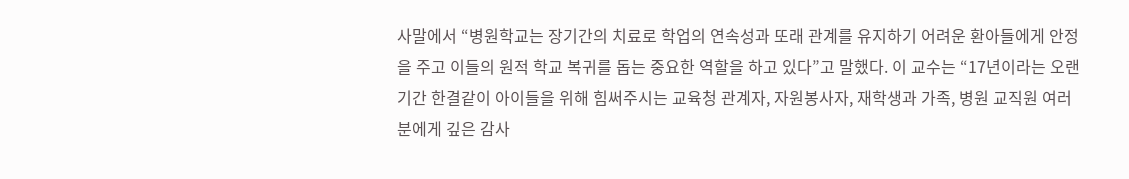사말에서 “병원학교는 장기간의 치료로 학업의 연속성과 또래 관계를 유지하기 어려운 환아들에게 안정을 주고 이들의 원적 학교 복귀를 돕는 중요한 역할을 하고 있다”고 말했다. 이 교수는 “17년이라는 오랜 기간 한결같이 아이들을 위해 힘써주시는 교육청 관계자, 자원봉사자, 재학생과 가족, 병원 교직원 여러분에게 깊은 감사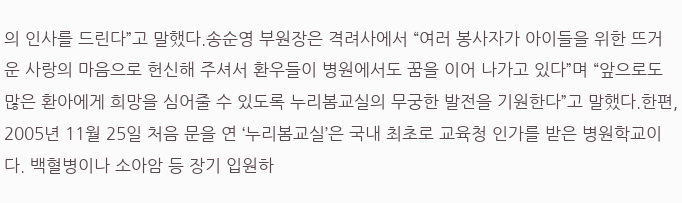의 인사를 드린다”고 말했다.송순영 부원장은 격려사에서 “여러 봉사자가 아이들을 위한 뜨거운 사랑의 마음으로 헌신해 주셔서 환우들이 병원에서도 꿈을 이어 나가고 있다”며 “앞으로도 많은 환아에게 희망을 심어줄 수 있도록 누리봄교실의 무궁한 발전을 기원한다”고 말했다.한편, 2005년 11월 25일 처음 문을 연 ‘누리봄교실’은 국내 최초로 교육청 인가를 받은 병원학교이다. 백혈병이나 소아암 등 장기 입원하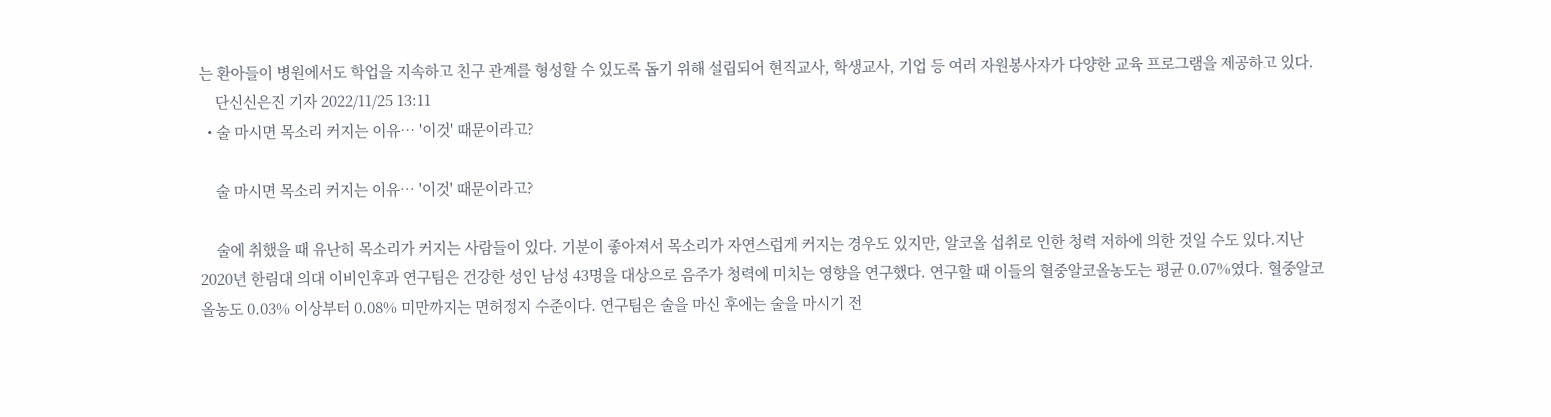는 환아들이 병원에서도 학업을 지속하고 친구 관계를 형성할 수 있도록 돕기 위해 설립되어 현직교사, 학생교사, 기업 등 여러 자원봉사자가 다양한 교육 프로그램을 제공하고 있다.
    단신신은진 기자 2022/11/25 13:11
  • 술 마시면 목소리 커지는 이유… '이것' 때문이라고?

    술 마시면 목소리 커지는 이유… '이것' 때문이라고?

    술에 취했을 때 유난히 목소리가 커지는 사람들이 있다. 기분이 좋아져서 목소리가 자연스럽게 커지는 경우도 있지만, 알코올 섭취로 인한 청력 저하에 의한 것일 수도 있다.지난 2020년 한림대 의대 이비인후과 연구팀은 건강한 성인 남성 43명을 대상으로 음주가 청력에 미치는 영향을 연구했다. 연구할 때 이들의 혈중알코올농도는 평균 0.07%였다. 혈중알코올농도 0.03% 이상부터 0.08% 미만까지는 면허정지 수준이다. 연구팀은 술을 마신 후에는 술을 마시기 전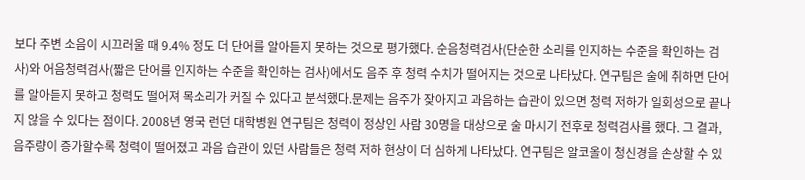보다 주변 소음이 시끄러울 때 9.4% 정도 더 단어를 알아듣지 못하는 것으로 평가했다. 순음청력검사(단순한 소리를 인지하는 수준을 확인하는 검사)와 어음청력검사(짧은 단어를 인지하는 수준을 확인하는 검사)에서도 음주 후 청력 수치가 떨어지는 것으로 나타났다. 연구팀은 술에 취하면 단어를 알아듣지 못하고 청력도 떨어져 목소리가 커질 수 있다고 분석했다.문제는 음주가 잦아지고 과음하는 습관이 있으면 청력 저하가 일회성으로 끝나지 않을 수 있다는 점이다. 2008년 영국 런던 대학병원 연구팀은 청력이 정상인 사람 30명을 대상으로 술 마시기 전후로 청력검사를 했다. 그 결과, 음주량이 증가할수록 청력이 떨어졌고 과음 습관이 있던 사람들은 청력 저하 현상이 더 심하게 나타났다. 연구팀은 알코올이 청신경을 손상할 수 있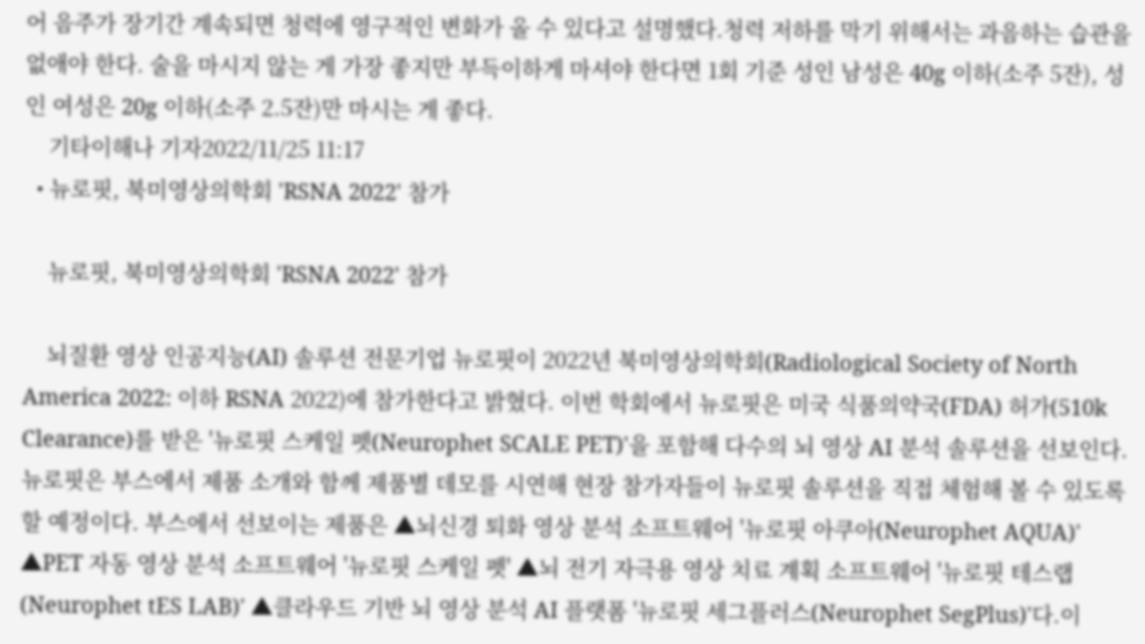어 음주가 장기간 계속되면 청력에 영구적인 변화가 올 수 있다고 설명했다.청력 저하를 막기 위해서는 과음하는 습관을 없애야 한다. 술을 마시지 않는 게 가장 좋지만 부득이하게 마셔야 한다면 1회 기준 성인 남성은 40g 이하(소주 5잔), 성인 여성은 20g 이하(소주 2.5잔)만 마시는 게 좋다.
    기타이해나 기자2022/11/25 11:17
  • 뉴로핏, 북미영상의학회 'RSNA 2022' 참가

    뉴로핏, 북미영상의학회 'RSNA 2022' 참가

    뇌질환 영상 인공지능(AI) 솔루션 전문기업 뉴로핏이 2022년 북미영상의학회(Radiological Society of North America 2022: 이하 RSNA 2022)에 참가한다고 밝혔다. 이번 학회에서 뉴로핏은 미국 식품의약국(FDA) 허가(510k Clearance)를 받은 '뉴로핏 스케일 펫(Neurophet SCALE PET)'을 포함해 다수의 뇌 영상 AI 분석 솔루션을 선보인다.뉴로핏은 부스에서 제품 소개와 함께 제품별 데모를 시연해 현장 참가자들이 뉴로핏 솔루션을 직접 체험해 볼 수 있도록 할 예정이다. 부스에서 선보이는 제품은 ▲뇌신경 퇴화 영상 분석 소프트웨어 '뉴로핏 아쿠아(Neurophet AQUA)' ▲PET 자동 영상 분석 소프트웨어 '뉴로핏 스케일 펫' ▲뇌 전기 자극용 영상 치료 계획 소프트웨어 '뉴로핏 테스랩(Neurophet tES LAB)' ▲클라우드 기반 뇌 영상 분석 AI 플랫폼 '뉴로핏 세그플러스(Neurophet SegPlus)'다.이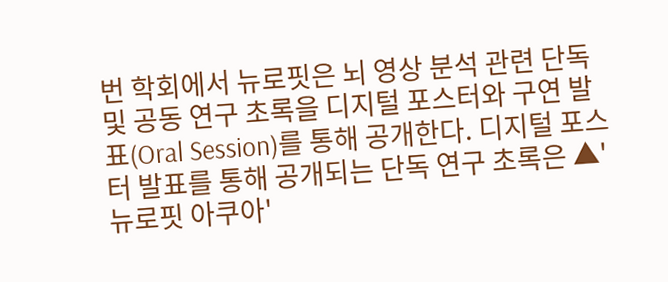번 학회에서 뉴로핏은 뇌 영상 분석 관련 단독및 공동 연구 초록을 디지털 포스터와 구연 발표(Oral Session)를 통해 공개한다. 디지털 포스터 발표를 통해 공개되는 단독 연구 초록은 ▲'뉴로핏 아쿠아'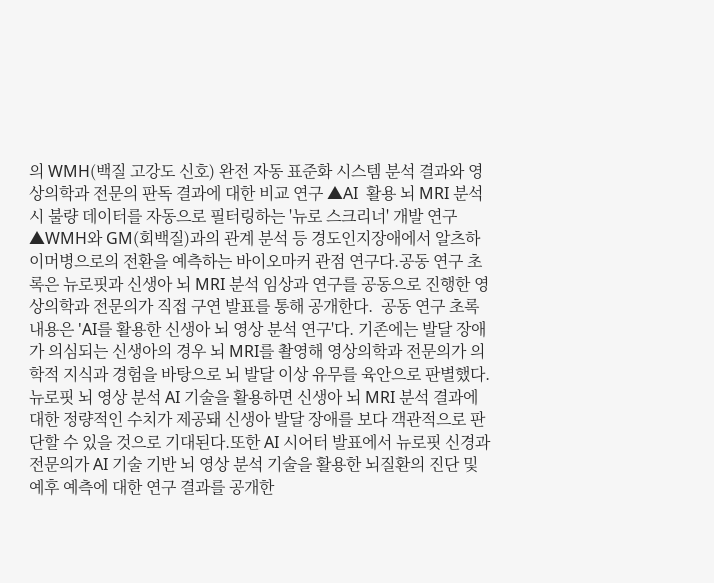의 WMH(백질 고강도 신호) 완전 자동 표준화 시스템 분석 결과와 영상의학과 전문의 판독 결과에 대한 비교 연구 ▲AI  활용 뇌 MRI 분석 시 불량 데이터를 자동으로 필터링하는 '뉴로 스크리너' 개발 연구 ▲WMH와 GM(회백질)과의 관계 분석 등 경도인지장애에서 알츠하이머병으로의 전환을 예측하는 바이오마커 관점 연구다.공동 연구 초록은 뉴로핏과 신생아 뇌 MRI 분석 임상과 연구를 공동으로 진행한 영상의학과 전문의가 직접 구연 발표를 통해 공개한다.  공동 연구 초록 내용은 'AI를 활용한 신생아 뇌 영상 분석 연구'다. 기존에는 발달 장애가 의심되는 신생아의 경우 뇌 MRI를 촬영해 영상의학과 전문의가 의학적 지식과 경험을 바탕으로 뇌 발달 이상 유무를 육안으로 판별했다. 뉴로핏 뇌 영상 분석 AI 기술을 활용하면 신생아 뇌 MRI 분석 결과에 대한 정량적인 수치가 제공돼 신생아 발달 장애를 보다 객관적으로 판단할 수 있을 것으로 기대된다.또한 AI 시어터 발표에서 뉴로핏 신경과 전문의가 AI 기술 기반 뇌 영상 분석 기술을 활용한 뇌질환의 진단 및 예후 예측에 대한 연구 결과를 공개한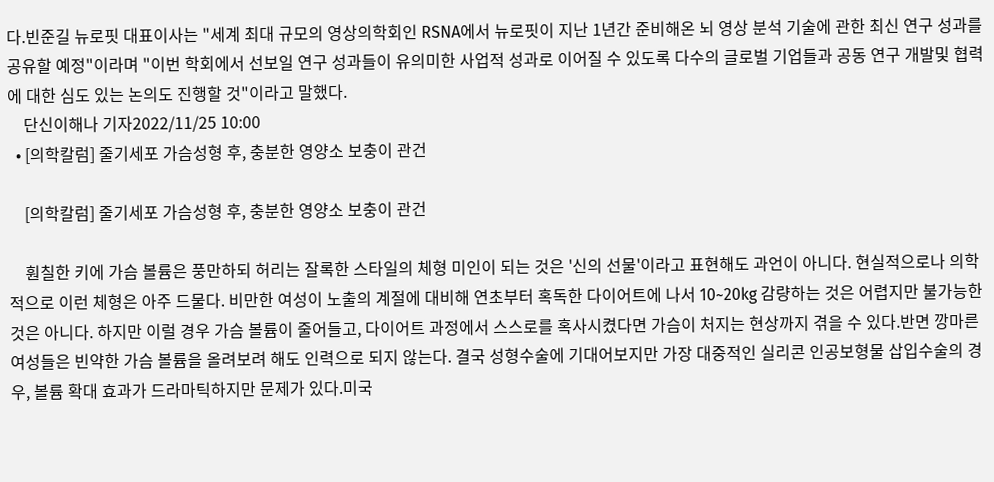다.빈준길 뉴로핏 대표이사는 "세계 최대 규모의 영상의학회인 RSNA에서 뉴로핏이 지난 1년간 준비해온 뇌 영상 분석 기술에 관한 최신 연구 성과를 공유할 예정"이라며 "이번 학회에서 선보일 연구 성과들이 유의미한 사업적 성과로 이어질 수 있도록 다수의 글로벌 기업들과 공동 연구 개발및 협력에 대한 심도 있는 논의도 진행할 것"이라고 말했다.
    단신이해나 기자2022/11/25 10:00
  • [의학칼럼] 줄기세포 가슴성형 후, 충분한 영양소 보충이 관건

    [의학칼럼] 줄기세포 가슴성형 후, 충분한 영양소 보충이 관건

    훤칠한 키에 가슴 볼륨은 풍만하되 허리는 잘록한 스타일의 체형 미인이 되는 것은 '신의 선물'이라고 표현해도 과언이 아니다. 현실적으로나 의학적으로 이런 체형은 아주 드물다. 비만한 여성이 노출의 계절에 대비해 연초부터 혹독한 다이어트에 나서 10~20kg 감량하는 것은 어렵지만 불가능한 것은 아니다. 하지만 이럴 경우 가슴 볼륨이 줄어들고, 다이어트 과정에서 스스로를 혹사시켰다면 가슴이 처지는 현상까지 겪을 수 있다.반면 깡마른 여성들은 빈약한 가슴 볼륨을 올려보려 해도 인력으로 되지 않는다. 결국 성형수술에 기대어보지만 가장 대중적인 실리콘 인공보형물 삽입수술의 경우, 볼륨 확대 효과가 드라마틱하지만 문제가 있다.미국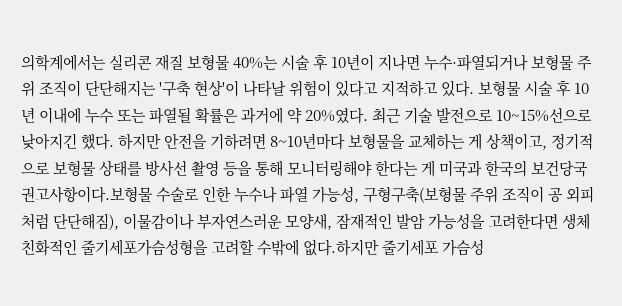의학계에서는 실리콘 재질 보형물 40%는 시술 후 10년이 지나면 누수·파열되거나 보형물 주위 조직이 단단해지는 '구축 현상'이 나타날 위험이 있다고 지적하고 있다. 보형물 시술 후 10년 이내에 누수 또는 파열될 확률은 과거에 약 20%였다. 최근 기술 발전으로 10~15%선으로 낮아지긴 했다. 하지만 안전을 기하려면 8~10년마다 보형물을 교체하는 게 상책이고, 정기적으로 보형물 상태를 방사선 촬영 등을 통해 모니터링해야 한다는 게 미국과 한국의 보건당국 권고사항이다.보형물 수술로 인한 누수나 파열 가능성, 구형구축(보형물 주위 조직이 공 외피처럼 단단해짐), 이물감이나 부자연스러운 모양새, 잠재적인 발암 가능성을 고려한다면 생체친화적인 줄기세포가슴성형을 고려할 수밖에 없다.하지만 줄기세포 가슴성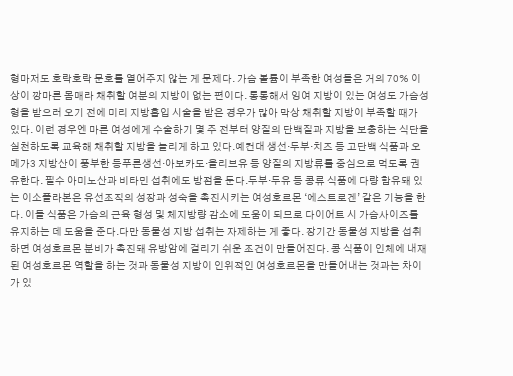형마저도 호락호락 문호를 열어주지 않는 게 문제다. 가슴 볼륨이 부족한 여성들은 거의 70% 이상이 깡마른 몸매라 채취할 여분의 지방이 없는 편이다. 통통해서 잉여 지방이 있는 여성도 가슴성형을 받으러 오기 전에 미리 지방흡입 시술을 받은 경우가 많아 막상 채취할 지방이 부족할 때가 있다. 이런 경우엔 마른 여성에게 수술하기 몇 주 전부터 양질의 단백질과 지방을 보충하는 식단을 실천하도록 교육해 채취할 지방을 늘리게 하고 있다.예컨대 생선·두부·치즈 등 고단백 식품과 오메가3 지방산이 풍부한 등푸른생선·아보카도·올리브유 등 양질의 지방류를 중심으로 먹도록 권유한다. 필수 아미노산과 비타민 섭취에도 방점을 둔다.두부·두유 등 콩류 식품에 다량 함유돼 있는 이소플라본은 유선조직의 성장과 성숙을 촉진시키는 여성호르몬 ‘에스트로겐’ 같은 기능을 한다. 이들 식품은 가슴의 근육 형성 및 체지방량 감소에 도움이 되므로 다이어트 시 가슴사이즈를 유지하는 데 도움을 준다.다만 동물성 지방 섭취는 자제하는 게 좋다. 장기간 동물성 지방을 섭취하면 여성호르몬 분비가 촉진돼 유방암에 걸리기 쉬운 조건이 만들어진다. 콩 식품이 인체에 내재된 여성호르몬 역할을 하는 것과 동물성 지방이 인위적인 여성호르몬을 만들어내는 것과는 차이가 있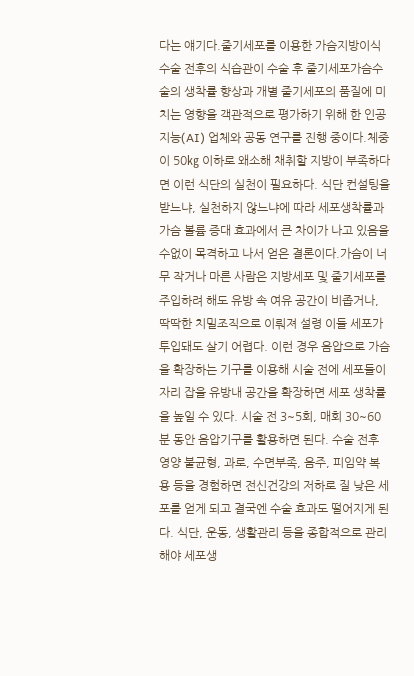다는 얘기다.줄기세포를 이용한 가슴지방이식 수술 전후의 식습관이 수술 후 줄기세포가슴수술의 생착률 향상과 개별 줄기세포의 품질에 미치는 영향을 객관적으로 평가하기 위해 한 인공지능(AI) 업체와 공동 연구를 진행 중이다.체중이 50㎏ 이하로 왜소해 채취할 지방이 부족하다면 이런 식단의 실천이 필요하다. 식단 컨설팅을 받느냐, 실천하지 않느냐에 따라 세포생착률과 가슴 볼륨 증대 효과에서 큰 차이가 나고 있음을 수없이 목격하고 나서 얻은 결론이다.가슴이 너무 작거나 마른 사람은 지방세포 및 줄기세포를 주입하려 해도 유방 속 여유 공간이 비좁거나, 딱딱한 치밀조직으로 이뤄져 설령 이들 세포가 투입돼도 살기 어렵다. 이런 경우 음압으로 가슴을 확장하는 기구를 이용해 시술 전에 세포들이 자리 잡을 유방내 공간을 확장하면 세포 생착률을 높일 수 있다. 시술 전 3~5회, 매회 30~60분 동안 음압기구를 활용하면 된다. 수술 전후 영양 불균형, 과로, 수면부족, 음주, 피임약 복용 등을 경험하면 전신건강의 저하로 질 낮은 세포를 얻게 되고 결국엔 수술 효과도 떨어지게 된다. 식단, 운동, 생활관리 등을 종합적으로 관리해야 세포생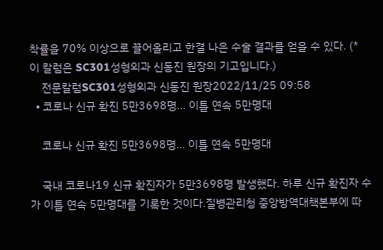착률을 70% 이상으로 끌어올리고 한결 나은 수술 결과를 얻을 수 있다. (* 이 칼럼은 SC301성형외과 신동진 원장의 기고입니다.)
    전문칼럼SC301성형외과 신동진 원장2022/11/25 09:58
  • 코로나 신규 확진 5만3698명… 이틀 연속 5만명대

    코로나 신규 확진 5만3698명… 이틀 연속 5만명대

    국내 코로나19 신규 확진자가 5만3698명 발생했다. 하루 신규 확진자 수가 이틀 연속 5만명대를 기록한 것이다.질병관리청 중앙방역대책본부에 따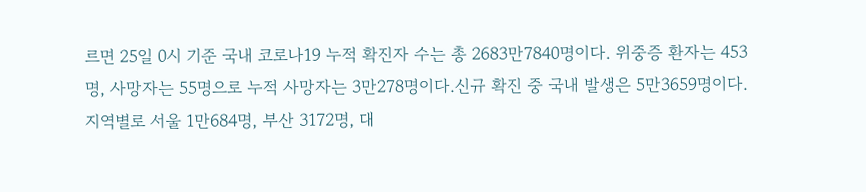르면 25일 0시 기준 국내 코로나19 누적 확진자 수는 총 2683만7840명이다. 위중증 환자는 453명, 사망자는 55명으로 누적 사망자는 3만278명이다.신규 확진 중 국내 발생은 5만3659명이다. 지역별로 서울 1만684명, 부산 3172명, 대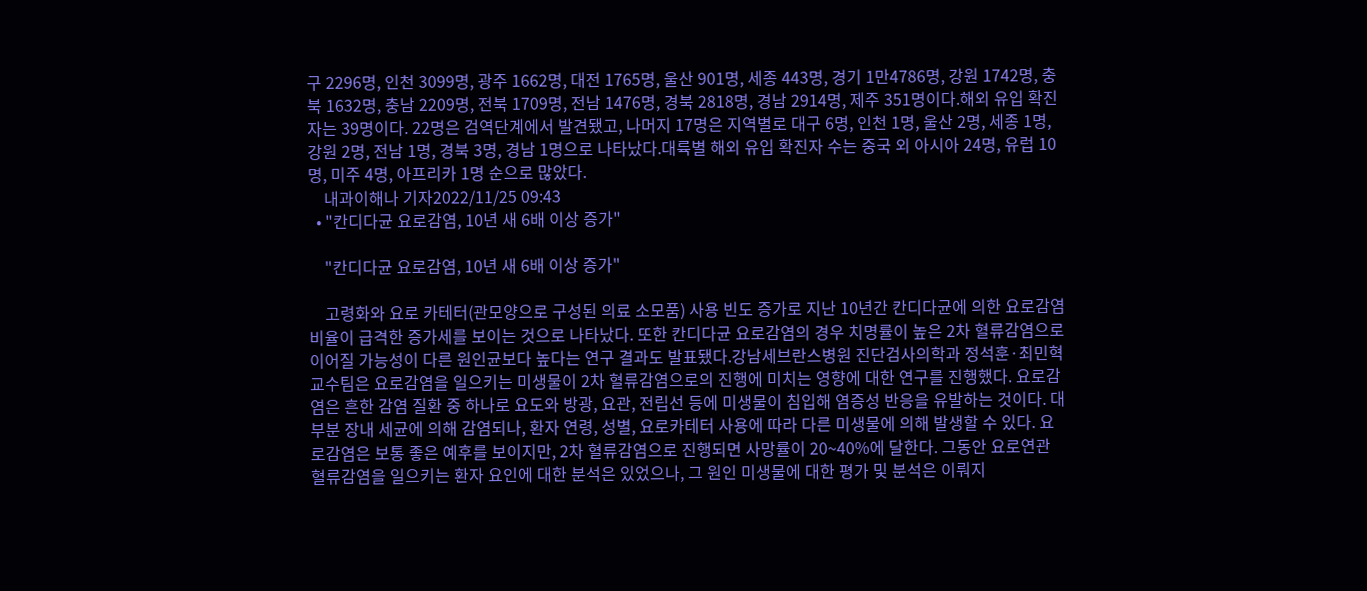구 2296명, 인천 3099명, 광주 1662명, 대전 1765명, 울산 901명, 세종 443명, 경기 1만4786명, 강원 1742명, 충북 1632명, 충남 2209명, 전북 1709명, 전남 1476명, 경북 2818명, 경남 2914명, 제주 351명이다.해외 유입 확진자는 39명이다. 22명은 검역단계에서 발견됐고, 나머지 17명은 지역별로 대구 6명, 인천 1명, 울산 2명, 세종 1명, 강원 2명, 전남 1명, 경북 3명, 경남 1명으로 나타났다.대륙별 해외 유입 확진자 수는 중국 외 아시아 24명, 유럽 10명, 미주 4명, 아프리카 1명 순으로 많았다.
    내과이해나 기자2022/11/25 09:43
  • "칸디다균 요로감염, 10년 새 6배 이상 증가"

    "칸디다균 요로감염, 10년 새 6배 이상 증가"

    고령화와 요로 카테터(관모양으로 구성된 의료 소모품) 사용 빈도 증가로 지난 10년간 칸디다균에 의한 요로감염 비율이 급격한 증가세를 보이는 것으로 나타났다. 또한 칸디다균 요로감염의 경우 치명률이 높은 2차 혈류감염으로 이어질 가능성이 다른 원인균보다 높다는 연구 결과도 발표됐다.강남세브란스병원 진단검사의학과 정석훈·최민혁 교수팀은 요로감염을 일으키는 미생물이 2차 혈류감염으로의 진행에 미치는 영향에 대한 연구를 진행했다. 요로감염은 흔한 감염 질환 중 하나로 요도와 방광, 요관, 전립선 등에 미생물이 침입해 염증성 반응을 유발하는 것이다. 대부분 장내 세균에 의해 감염되나, 환자 연령, 성별, 요로카테터 사용에 따라 다른 미생물에 의해 발생할 수 있다. 요로감염은 보통 좋은 예후를 보이지만, 2차 혈류감염으로 진행되면 사망률이 20~40%에 달한다. 그동안 요로연관 혈류감염을 일으키는 환자 요인에 대한 분석은 있었으나, 그 원인 미생물에 대한 평가 및 분석은 이뤄지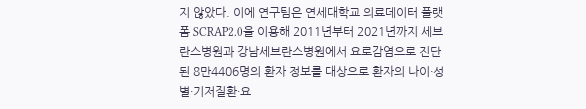지 않았다. 이에 연구팀은 연세대학교 의료데이터 플랫폼 SCRAP2.0을 이용해 2011년부터 2021년까지 세브란스병원과 강남세브란스병원에서 요로감염으로 진단된 8만4406명의 환자 정보를 대상으로 환자의 나이·성별·기저질환·요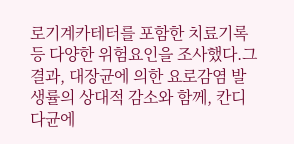로기계카테터를 포함한 치료기록 등 다양한 위험요인을 조사했다.그 결과, 대장균에 의한 요로감염 발생률의 상대적 감소와 함께, 칸디다균에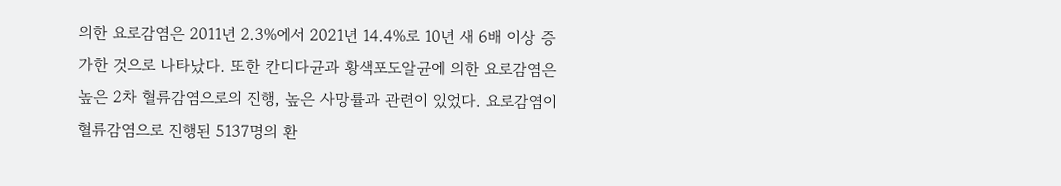의한 요로감염은 2011년 2.3%에서 2021년 14.4%로 10년 새 6배 이상 증가한 것으로 나타났다. 또한 칸디다균과 황색포도알균에 의한 요로감염은 높은 2차 혈류감염으로의 진행, 높은 사망률과 관련이 있었다. 요로감염이 혈류감염으로 진행된 5137명의 환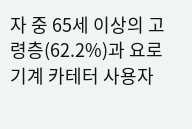자 중 65세 이상의 고령층(62.2%)과 요로기계 카테터 사용자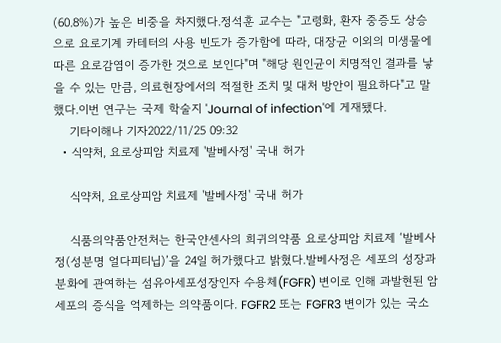(60.8%)가 높은 비중을 차지했다.정석훈 교수는 "고령화, 환자 중증도 상승으로 요로기계 카테터의 사용 빈도가 증가함에 따라, 대장균 이외의 미생물에 따른 요로감염이 증가한 것으로 보인다"며 "해당 원인균이 치명적인 결과를 낳을 수 있는 만큼, 의료현장에서의 적절한 조치 및 대처 방안이 필요하다"고 말했다.이번 연구는 국제 학술지 'Journal of infection'에 게재됐다.
    기타이해나 기자2022/11/25 09:32
  • 식약처, 요로상피암 치료제 '발베사정' 국내 허가

    식약처, 요로상피암 치료제 '발베사정' 국내 허가

    식품의약품안전처는 한국얀센사의 희귀의약품 요로상피암 치료제 ‘발베사정(성분명 얼다피티닙)’을 24일 허가했다고 밝혔다.발베사정은 세포의 성장과 분화에 관여하는 섬유아세포성장인자 수용체(FGFR) 변이로 인해 과발현된 암세포의 증식을 억제하는 의약품이다. FGFR2 또는 FGFR3 변이가 있는 국소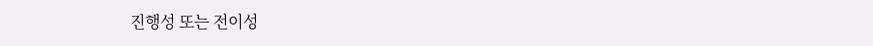진행성 또는 전이성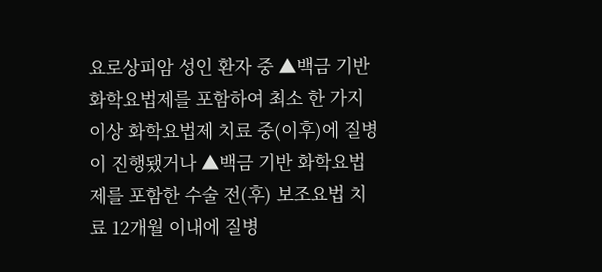요로상피암 성인 환자 중 ▲백금 기반 화학요법제를 포함하여 최소 한 가지 이상 화학요법제 치료 중(이후)에 질병이 진행됐거나 ▲백금 기반 화학요법제를 포함한 수술 전(후) 보조요법 치료 12개월 이내에 질병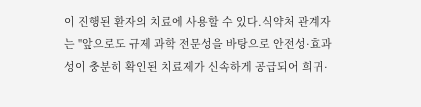이 진행된 환자의 치료에 사용할 수 있다.식약처 관계자는 "앞으로도 규제 과학 전문성을 바탕으로 안전성·효과성이 충분히 확인된 치료제가 신속하게 공급되어 희귀·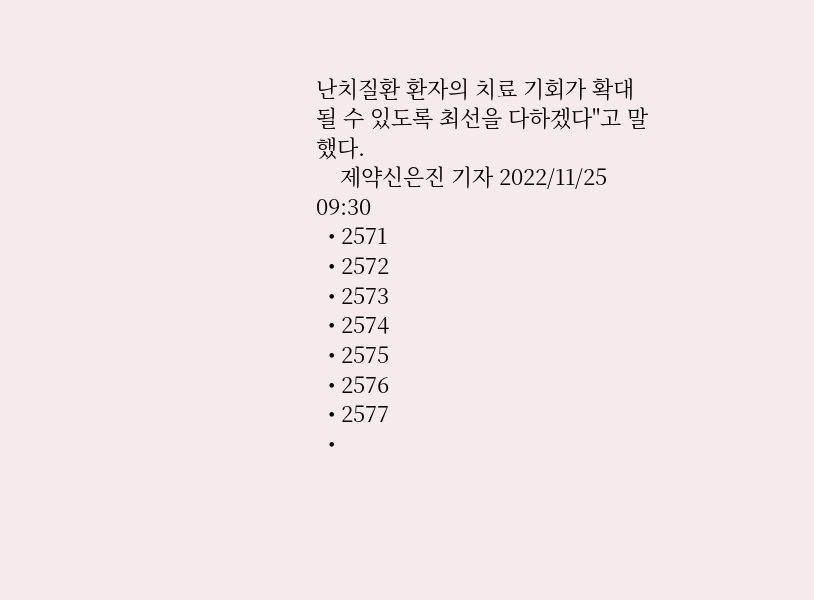난치질환 환자의 치료 기회가 확대될 수 있도록 최선을 다하겠다"고 말했다.
    제약신은진 기자 2022/11/25 09:30
  • 2571
  • 2572
  • 2573
  • 2574
  • 2575
  • 2576
  • 2577
  •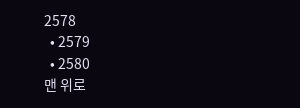2578
  • 2579
  • 2580
맨 위로